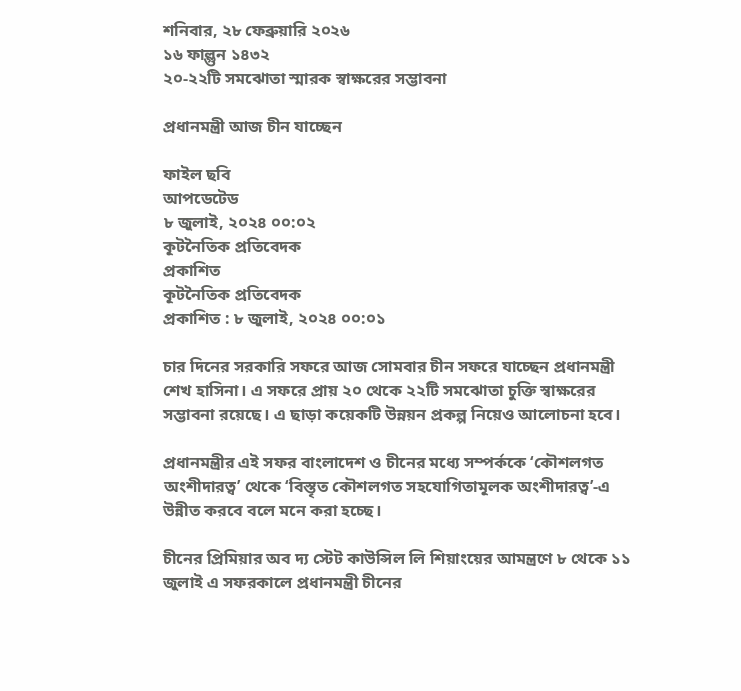শনিবার, ২৮ ফেব্রুয়ারি ২০২৬
১৬ ফাল্গুন ১৪৩২
২০-২২টি সমঝোতা স্মারক স্বাক্ষরের সম্ভাবনা

প্রধানমন্ত্রী আজ চীন যাচ্ছেন

ফাইল ছবি
আপডেটেড
৮ জুলাই, ২০২৪ ০০:০২
কূটনৈতিক প্রতিবেদক
প্রকাশিত
কূটনৈতিক প্রতিবেদক
প্রকাশিত : ৮ জুলাই, ২০২৪ ০০:০১

চার দিনের সরকারি সফরে আজ সোমবার চীন সফরে যাচ্ছেন প্রধানমন্ত্রী শেখ হাসিনা। এ সফরে প্রায় ২০ থেকে ২২টি সমঝোতা চুক্তি স্বাক্ষরের সম্ভাবনা রয়েছে। এ ছাড়া কয়েকটি উন্নয়ন প্রকল্প নিয়েও আলোচনা হবে।

প্রধানমন্ত্রীর এই সফর বাংলাদেশ ও চীনের মধ্যে সম্পর্ককে ‘কৌশলগত অংশীদারত্ব’ থেকে ‘বিস্তৃত কৌশলগত সহযোগিতামূলক অংশীদারত্ব’-এ উন্নীত করবে বলে মনে করা হচ্ছে।

চীনের প্রিমিয়ার অব দ্য স্টেট কাউন্সিল লি শিয়াংয়ের আমন্ত্রণে ৮ থেকে ১১ জুলাই এ সফরকালে প্রধানমন্ত্রী চীনের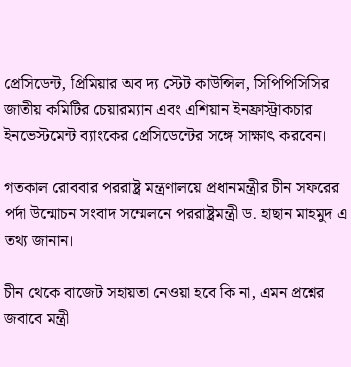প্রেসিডেন্ট, প্রিমিয়ার অব দ্য স্টেট কাউন্সিল, সিপিপিসিসির জাতীয় কমিটির চেয়ারম্যান এবং এশিয়ান ইনফ্রাস্ট্রাকচার ইনভেস্টমেন্ট ব্যাংকের প্রেসিডেন্টের সঙ্গে সাক্ষাৎ করবেন।

গতকাল রোববার পররাষ্ট্র মন্ত্রণালয়ে প্রধানমন্ত্রীর চীন সফরের পর্দা উন্মোচন সংবাদ সম্মেলনে পররাষ্ট্রমন্ত্রী ড. হাছান মাহমুদ এ তথ্য জানান।

চীন থেকে বাজেট সহায়তা নেওয়া হবে কি না, এমন প্রশ্নের জবাবে মন্ত্রী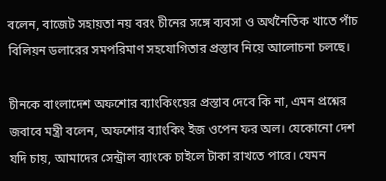বলেন, বাজেট সহায়তা নয় বরং চীনের সঙ্গে ব্যবসা ও অর্থনৈতিক খাতে পাঁচ বিলিয়ন ডলারের সমপরিমাণ সহযোগিতার প্রস্তাব নিয়ে আলোচনা চলছে।

চীনকে বাংলাদেশ অফশোর ব্যাংকিংয়ের প্রস্তাব দেবে কি না, এমন প্রশ্নের জবাবে মন্ত্রী বলেন, অফশোর ব্যাংকিং ইজ ওপেন ফর অল। যেকোনো দেশ যদি চায়, আমাদের সেন্ট্রাল ব্যাংকে চাইলে টাকা রাখতে পারে। যেমন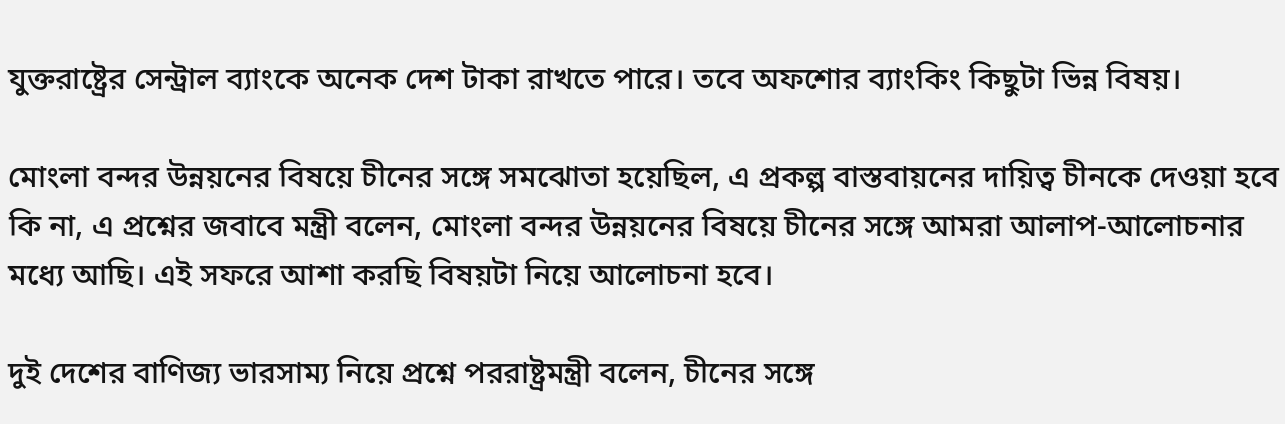যুক্তরাষ্ট্রের সেন্ট্রাল ব্যাংকে অনেক দেশ টাকা রাখতে পারে। তবে অফশোর ব্যাংকিং কিছুটা ভিন্ন বিষয়।

মোংলা বন্দর উন্নয়নের বিষয়ে চীনের সঙ্গে সমঝোতা হয়েছিল, এ প্রকল্প বাস্তবায়নের দায়িত্ব চীনকে দেওয়া হবে কি না, এ প্রশ্নের জবাবে মন্ত্রী বলেন, মোংলা বন্দর উন্নয়নের বিষয়ে চীনের সঙ্গে আমরা আলাপ-আলোচনার মধ্যে আছি। এই সফরে আশা করছি বিষয়টা নিয়ে আলোচনা হবে।

দুই দেশের বাণিজ্য ভারসাম্য নিয়ে প্রশ্নে পররাষ্ট্রমন্ত্রী বলেন, চীনের সঙ্গে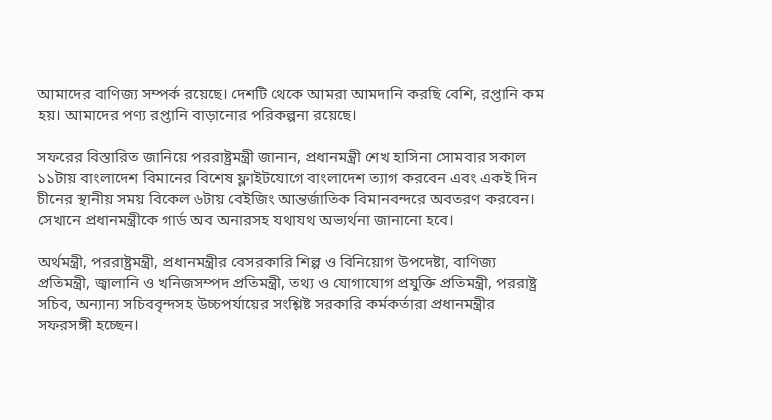আমাদের বাণিজ্য সম্পর্ক রয়েছে। দেশটি থেকে আমরা আমদানি করছি বেশি, রপ্তানি কম হয়। আমাদের পণ্য রপ্তানি বাড়ানোর পরিকল্পনা রয়েছে।

সফরের বিস্তারিত জানিয়ে পররাষ্ট্রমন্ত্রী জানান, প্রধানমন্ত্রী শেখ হাসিনা সোমবার সকাল ১১টায় বাংলাদেশ বিমানের বিশেষ ফ্লাইটযোগে বাংলাদেশ ত্যাগ করবেন এবং একই দিন চীনের স্থানীয় সময় বিকেল ৬টায় বেইজিং আন্তর্জাতিক বিমানবন্দরে অবতরণ করবেন। সেখানে প্রধানমন্ত্রীকে গার্ড অব অনারসহ যথাযথ অভ্যর্থনা জানানো হবে।

অর্থমন্ত্রী, পররাষ্ট্রমন্ত্রী, প্রধানমন্ত্রীর বেসরকারি শিল্প ও বিনিয়োগ উপদেষ্টা, বাণিজ্য প্রতিমন্ত্রী, জ্বালানি ও খনিজসম্পদ প্রতিমন্ত্রী, তথ্য ও যোগাযোগ প্রযুক্তি প্রতিমন্ত্রী, পররাষ্ট্র সচিব, অন্যান্য সচিববৃন্দসহ উচ্চপর্যায়ের সংশ্লিষ্ট সরকারি কর্মকর্তারা প্রধানমন্ত্রীর সফরসঙ্গী হচ্ছেন।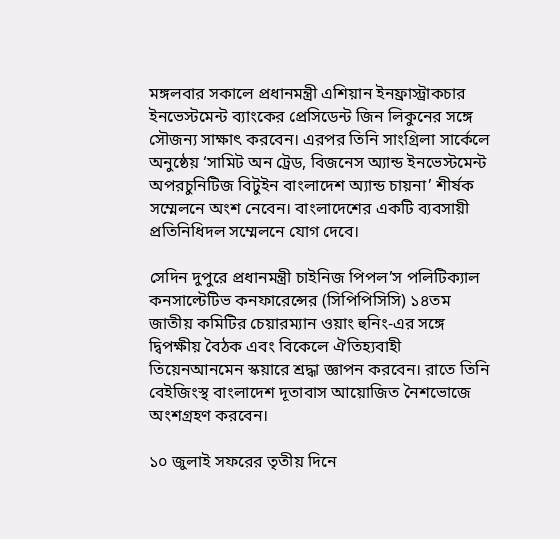মঙ্গলবার সকালে প্রধানমন্ত্রী এশিয়ান ইনফ্রাস্ট্রাকচার ইনভেস্টমেন্ট ব্যাংকের প্রেসিডেন্ট জিন লিকুনের সঙ্গে সৌজন্য সাক্ষাৎ করবেন। এরপর তিনি সাংগ্রিলা সার্কেলে অনুষ্ঠেয় ‘সামিট অন ট্রেড, বিজনেস অ্যান্ড ইনভেস্টমেন্ট অপরচুনিটিজ বিটুইন বাংলাদেশ অ্যান্ড চায়না’ শীর্ষক সম্মেলনে অংশ নেবেন। বাংলাদেশের একটি ব্যবসায়ী প্রতিনিধিদল সম্মেলনে যোগ দেবে।

সেদিন দুপুরে প্রধানমন্ত্রী চাইনিজ পিপল’স পলিটিক্যাল কনসাল্টেটিভ কনফারেন্সের (সিপিপিসিসি) ১৪তম জাতীয় কমিটির চেয়ারম্যান ওয়াং হুনিং-এর সঙ্গে দ্বিপক্ষীয় বৈঠক এবং বিকেলে ঐতিহ্যবাহী তিয়েনআনমেন স্কয়ারে শ্রদ্ধা জ্ঞাপন করবেন। রাতে তিনি বেইজিংস্থ বাংলাদেশ দূতাবাস আয়োজিত নৈশভোজে অংশগ্রহণ করবেন।

১০ জুলাই সফরের তৃতীয় দিনে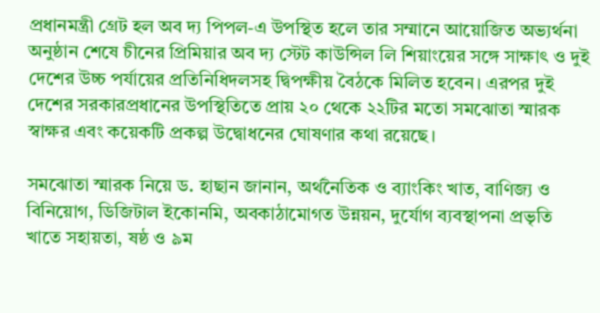প্রধানমন্ত্রী গ্রেট হল অব দ্য পিপল-এ উপস্থিত হলে তার সম্মানে আয়োজিত অভ্যর্থনা অনুষ্ঠান শেষে চীনের প্রিমিয়ার অব দ্য স্টেট কাউন্সিল লি শিয়াংয়ের সঙ্গে সাক্ষাৎ ও দুই দেশের উচ্চ পর্যায়ের প্রতিনিধিদলসহ দ্বিপক্ষীয় বৈঠকে মিলিত হবেন। এরপর দুই দেশের সরকারপ্রধানের উপস্থিতিতে প্রায় ২০ থেকে ২২টির মতো সমঝোতা স্মারক স্বাক্ষর এবং কয়েকটি প্রকল্প উদ্বোধনের ঘোষণার কথা রয়েছে।

সমঝোতা স্মারক নিয়ে ড. হাছান জানান, অর্থনৈতিক ও ব্যাংকিং খাত, বাণিজ্য ও বিনিয়োগ, ডিজিটাল ইকোনমি, অবকাঠামোগত উন্নয়ন, দুর্যোগ ব্যবস্থাপনা প্রভৃতি খাতে সহায়তা, ষষ্ঠ ও ৯ম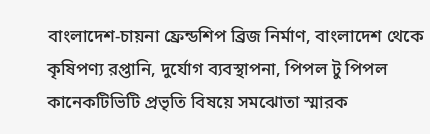বাংলাদেশ-চায়না ফ্রেন্ডশিপ ব্রিজ নির্মাণ, বাংলাদেশ থেকে কৃষিপণ্য রপ্তানি, দুর্যোগ ব্যবস্থাপনা, পিপল টু পিপল কানেকটিভিটি প্রভৃতি বিষয়ে সমঝোতা স্মারক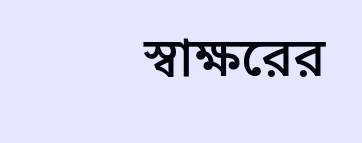স্বাক্ষরের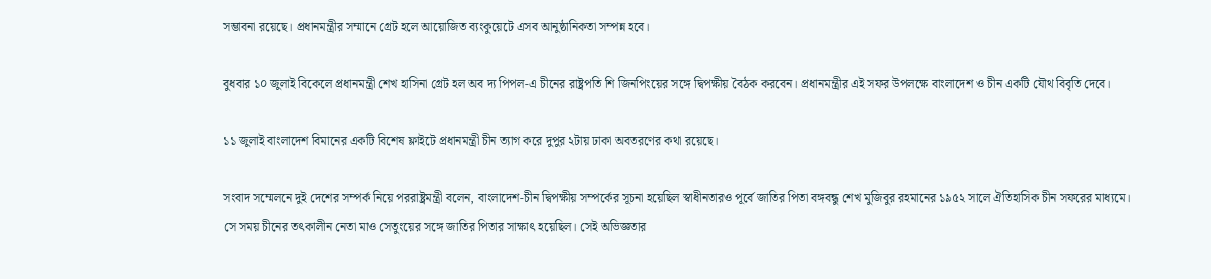সম্ভাবনা রয়েছে। প্রধানমন্ত্রীর সম্মানে গ্রেট হলে আয়োজিত ব্যংকুয়েটে এসব আনুষ্ঠানিকতা সম্পন্ন হবে।

বুধবার ১০ জুলাই বিকেলে প্রধানমন্ত্রী শেখ হাসিনা গ্রেট হল অব দ্য পিপল-এ চীনের রাষ্ট্রপতি শি জিনপিংয়ের সঙ্গে দ্বিপক্ষীয় বৈঠক করবেন। প্রধানমন্ত্রীর এই সফর উপলক্ষে বাংলাদেশ ও চীন একটি যৌথ বিবৃতি দেবে।

১১ জুলাই বাংলাদেশ বিমানের একটি বিশেষ ফ্লাইটে প্রধানমন্ত্রী চীন ত্যাগ করে দুপুর ২টায় ঢাকা অবতরণের কথা রয়েছে।

সংবাদ সম্মেলনে দুই দেশের সম্পর্ক নিয়ে পররাষ্ট্রমন্ত্রী বলেন, বাংলাদেশ-চীন দ্বিপক্ষীয় সম্পর্কের সূচনা হয়েছিল স্বাধীনতারও পূর্বে জাতির পিতা বঙ্গবন্ধু শেখ মুজিবুর রহমানের ১৯৫২ সালে ঐতিহাসিক চীন সফরের মাধ্যমে। সে সময় চীনের তৎকালীন নেতা মাও সেতুংয়ের সঙ্গে জাতির পিতার সাক্ষাৎ হয়েছিল। সেই অভিজ্ঞতার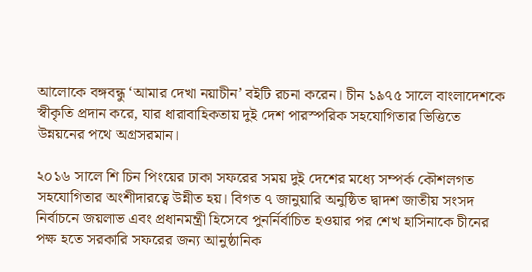আলোকে বঙ্গবন্ধু ‘আমার দেখা নয়াচীন’ বইটি রচনা করেন। চীন ১৯৭৫ সালে বাংলাদেশকে স্বীকৃতি প্রদান করে, যার ধারাবাহিকতায় দুই দেশ পারস্পরিক সহযোগিতার ভিত্তিতে উন্নয়নের পথে অগ্রসরমান।

২০১৬ সালে শি চিন পিংয়ের ঢাকা সফরের সময় দুই দেশের মধ্যে সম্পর্ক কৌশলগত সহযোগিতার অংশীদারত্বে উন্নীত হয়। বিগত ৭ জানুয়ারি অনুষ্ঠিত দ্বাদশ জাতীয় সংসদ নির্বাচনে জয়লাভ এবং প্রধানমন্ত্রী হিসেবে পুনর্নির্বাচিত হওয়ার পর শেখ হাসিনাকে চীনের পক্ষ হতে সরকারি সফরের জন্য আনুষ্ঠানিক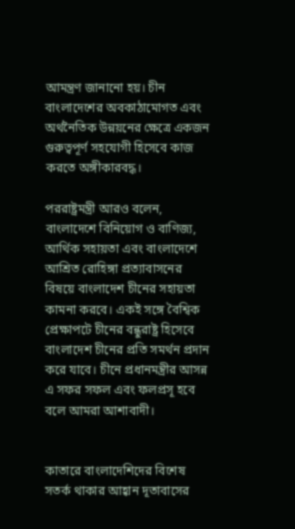আমন্ত্রণ জানানো হয়। চীন বাংলাদেশের অবকাঠামোগত এবং অর্থনৈতিক উন্নয়নের ক্ষেত্রে একজন গুরুত্বপূর্ণ সহযোগী হিসেবে কাজ করতে অঙ্গীকারবদ্ধ।

পররাষ্ট্রমন্ত্রী আরও বলেন, বাংলাদেশে বিনিয়োগ ও বাণিজ্য, আর্থিক সহায়তা এবং বাংলাদেশে আশ্রিত রোহিঙ্গা প্রত্যাবাসনের বিষয়ে বাংলাদেশ চীনের সহায়তা কামনা করবে। একই সঙ্গে বৈশ্বিক প্রেক্ষাপটে চীনের বন্ধুরাষ্ট্র হিসেবে বাংলাদেশ চীনের প্রতি সমর্থন প্রদান করে যাবে। চীনে প্রধানমন্ত্রীর আসন্ন এ সফর সফল এবং ফলপ্রসূ হবে বলে আমরা আশাবাদী।


কাতারে বাংলাদেশিদের বিশেষ সতর্ক থাকার আহ্বান দূতাবাসের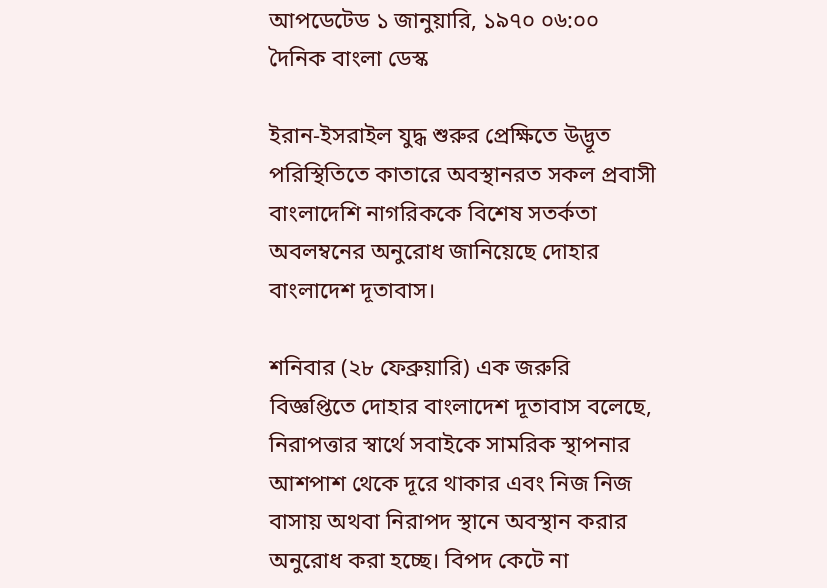আপডেটেড ১ জানুয়ারি, ১৯৭০ ০৬:০০
দৈনিক বাংলা ডেস্ক

ইরান-ইসরাইল যুদ্ধ শুরুর প্রেক্ষিতে উদ্ভূত পরিস্থিতিতে কাতারে অবস্থানরত সকল প্রবাসী বাংলাদেশি নাগরিককে বিশেষ সতর্কতা অবলম্বনের অনুরোধ জানিয়েছে দোহার বাংলাদেশ দূতাবাস।

শনিবার (২৮ ফেব্রুয়ারি) এক জরুরি বিজ্ঞপ্তিতে দোহার বাংলাদেশ দূতাবাস বলেছে, নিরাপত্তার স্বার্থে সবাইকে সামরিক স্থাপনার আশপাশ থেকে দূরে থাকার এবং নিজ নিজ বাসায় অথবা নিরাপদ স্থানে অবস্থান করার অনুরোধ করা হচ্ছে। বিপদ কেটে না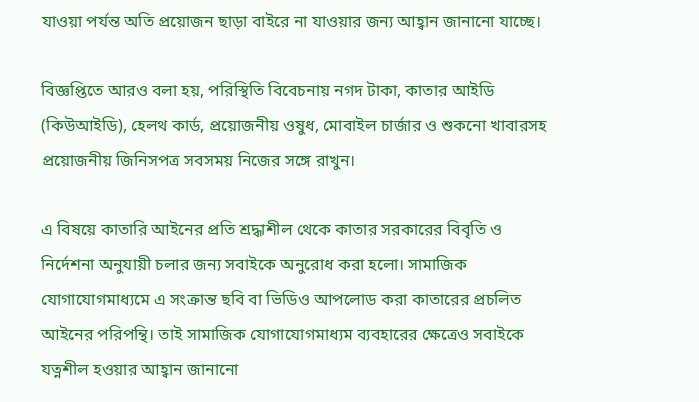যাওয়া পর্যন্ত অতি প্রয়োজন ছাড়া বাইরে না যাওয়ার জন্য আহ্বান জানানো যাচ্ছে।

বিজ্ঞপ্তিতে আরও বলা হয়, পরিস্থিতি বিবেচনায় নগদ টাকা, কাতার আইডি (কিউআইডি), হেলথ কার্ড, প্রয়োজনীয় ওষুধ, মোবাইল চার্জার ও শুকনো খাবারসহ প্রয়োজনীয় জিনিসপত্র সবসময় নিজের সঙ্গে রাখুন।

এ বিষয়ে কাতারি আইনের প্রতি শ্রদ্ধাশীল থেকে কাতার সরকারের বিবৃতি ও নির্দেশনা অনুযায়ী চলার জন্য সবাইকে অনুরোধ করা হলো। সামাজিক যোগাযোগমাধ্যমে এ সংক্রান্ত ছবি বা ভিডিও আপলোড করা কাতারের প্রচলিত আইনের পরিপন্থি। তাই সামাজিক যোগাযোগমাধ্যম ব্যবহারের ক্ষেত্রেও সবাইকে যত্নশীল হওয়ার আহ্বান জানানো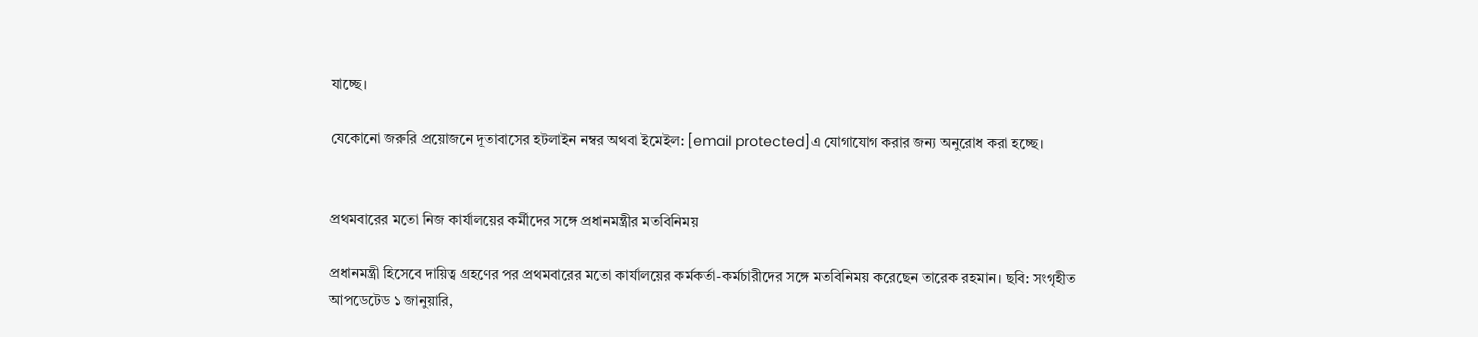যাচ্ছে।

যেকোনো জরুরি প্রয়োজনে দূতাবাসের হটলাইন নম্বর অথবা ইমেইল: [email protected]এ যোগাযোগ করার জন্য অনুরোধ করা হচ্ছে।


প্রথমবারের মতো নিজ কার্যালয়ের কর্মীদের সঙ্গে প্রধানমন্ত্রীর মতবিনিময়

প্রধানমন্ত্রী হিসেবে দায়িত্ব গ্রহণের পর প্রথমবারের মতো কার্যালয়ের কর্মকর্তা-কর্মচারীদের সঙ্গে মতবিনিময় করেছেন তারেক রহমান। ছবি: সংগৃহীত
আপডেটেড ১ জানুয়ারি,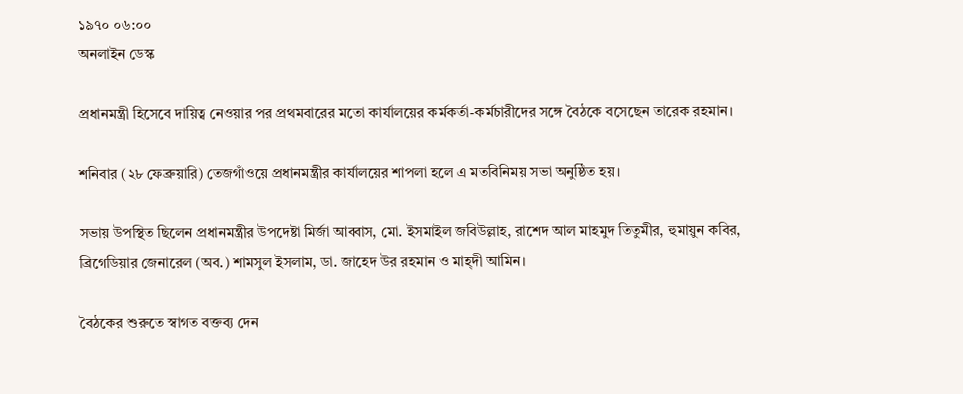১৯৭০ ০৬:০০
অনলাইন ডেস্ক

প্রধানমন্ত্রী হিসেবে দায়িত্ব নেওয়ার পর প্রথমবারের মতো কার্যালয়ের কর্মকর্তা-কর্মচারীদের সঙ্গে বৈঠকে বসেছেন তারেক রহমান।

শনিবার (২৮ ফেব্রুয়ারি) তেজগাঁওয়ে প্রধানমন্ত্রীর কার্যালয়ের শাপলা হলে এ মতবিনিময় সভা অনুষ্ঠিত হয়।

সভায় উপস্থিত ছিলেন প্রধানমন্ত্রীর উপদেষ্টা মির্জা আব্বাস, মো. ইসমাইল জবিউল্লাহ, রাশেদ আল মাহমুদ তিতুমীর, হুমায়ুন কবির, ব্রিগেডিয়ার জেনারেল (অব.) শামসুল ইসলাম, ডা. জাহেদ উর রহমান ও মাহ্‌দী আমিন।

বৈঠকের শুরুতে স্বাগত বক্তব্য দেন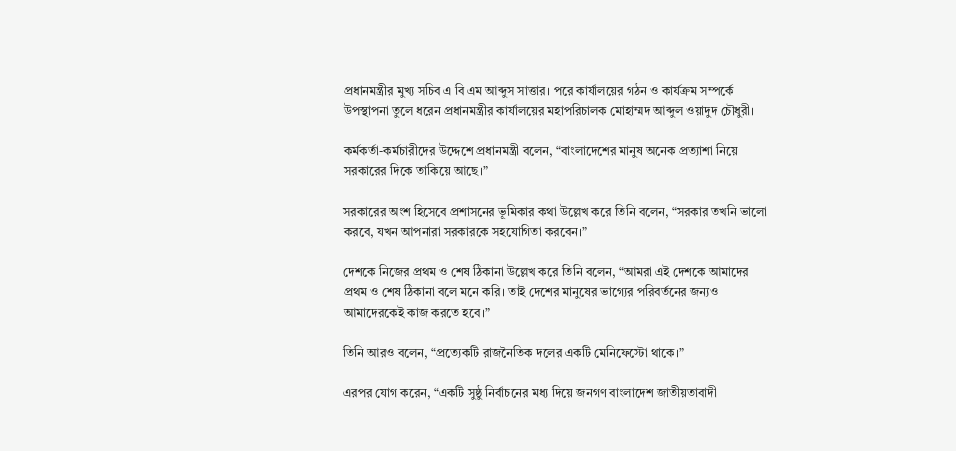প্রধানমন্ত্রীর মুখ্য সচিব এ বি এম আব্দুস সাত্তার। পরে কার্যালয়ের গঠন ও কার্যক্রম সম্পর্কে উপস্থাপনা তুলে ধরেন প্রধানমন্ত্রীর কার্যালয়ের মহাপরিচালক মোহাম্মদ আব্দুল ওয়াদুদ চৌধুরী।

কর্মকর্তা-কর্মচারীদের উদ্দেশে প্রধানমন্ত্রী বলেন, “বাংলাদেশের মানুষ অনেক প্রত্যাশা নিয়ে সরকারের দিকে তাকিয়ে আছে।”

সরকারের অংশ হিসেবে প্রশাসনের ভূমিকার কথা উল্লেখ করে তিনি বলেন, “সরকার তখনি ভালো করবে, যখন আপনারা সরকারকে সহযোগিতা করবেন।”

দেশকে নিজের প্রথম ও শেষ ঠিকানা উল্লেখ করে তিনি বলেন, “আমরা এই দেশকে আমাদের প্রথম ও শেষ ঠিকানা বলে মনে করি। তাই দেশের মানুষের ভাগ্যের পরিবর্তনের জন্যও আমাদেরকেই কাজ করতে হবে।”

তিনি আরও বলেন, “প্রত্যেকটি রাজনৈতিক দলের একটি মেনিফেস্টো থাকে।”

এরপর যোগ করেন, “একটি সুষ্ঠু নির্বাচনের মধ্য দিয়ে জনগণ বাংলাদেশ জাতীয়তাবাদী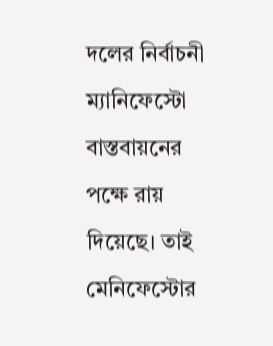দলের নির্বাচনী ম্যানিফেস্টো বাস্তবায়নের পক্ষে রায় দিয়েছে। তাই মেনিফেস্টোর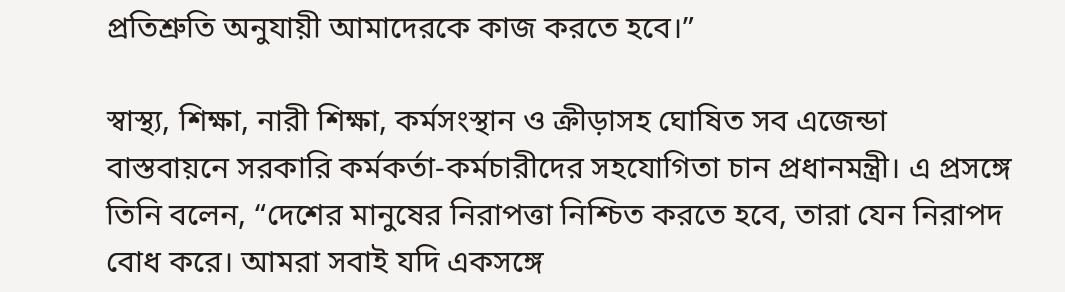প্রতিশ্রুতি অনুযায়ী আমাদেরকে কাজ করতে হবে।”

স্বাস্থ্য, শিক্ষা, নারী শিক্ষা, কর্মসংস্থান ও ক্রীড়াসহ ঘোষিত সব এজেন্ডা বাস্তবায়নে সরকারি কর্মকর্তা-কর্মচারীদের সহযোগিতা চান প্রধানমন্ত্রী। এ প্রসঙ্গে তিনি বলেন, “দেশের মানুষের নিরাপত্তা নিশ্চিত করতে হবে, তারা যেন নিরাপদ বোধ করে। আমরা সবাই যদি একসঙ্গে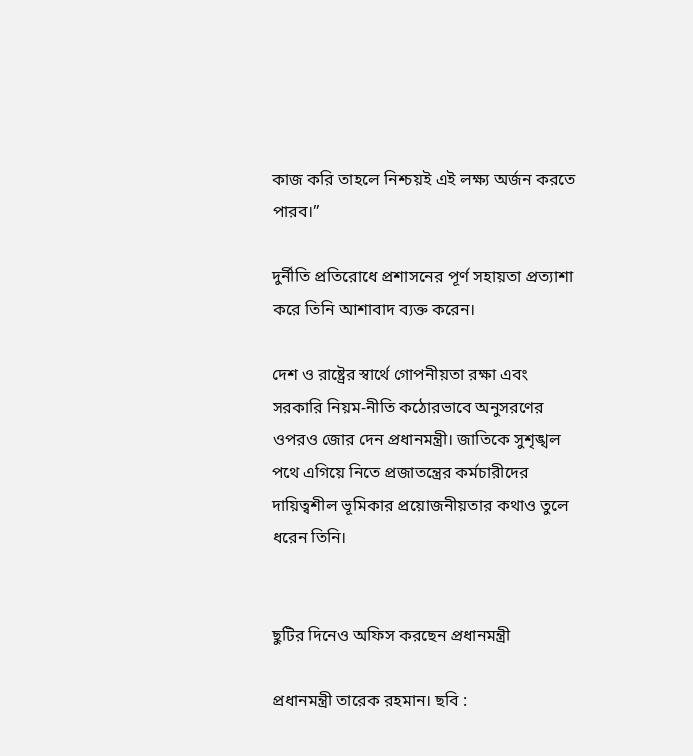কাজ করি তাহলে নিশ্চয়ই এই লক্ষ্য অর্জন করতে পারব।”

দুর্নীতি প্রতিরোধে প্রশাসনের পূর্ণ সহায়তা প্রত্যাশা করে তিনি আশাবাদ ব্যক্ত করেন।

দেশ ও রাষ্ট্রের স্বার্থে গোপনীয়তা রক্ষা এবং সরকারি নিয়ম-নীতি কঠোরভাবে অনুসরণের ওপরও জোর দেন প্রধানমন্ত্রী। জাতিকে সুশৃঙ্খল পথে এগিয়ে নিতে প্রজাতন্ত্রের কর্মচারীদের দায়িত্বশীল ভূমিকার প্রয়োজনীয়তার কথাও তুলে ধরেন তিনি।


ছুটির দিনেও অফিস করছেন প্রধানমন্ত্রী

প্রধানমন্ত্রী তারেক রহমান। ছবি :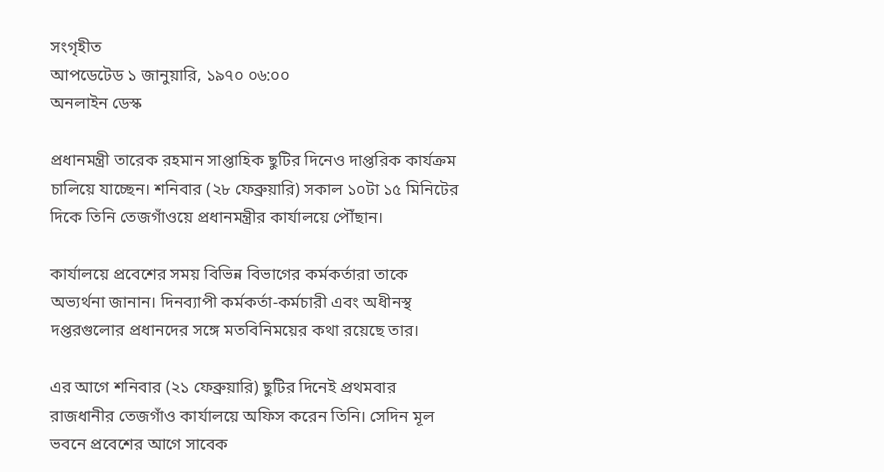সংগৃহীত
আপডেটেড ১ জানুয়ারি, ১৯৭০ ০৬:০০
অনলাইন ডেস্ক

প্রধানমন্ত্রী তারেক রহমান সাপ্তাহিক ছুটির দিনেও দাপ্তরিক কার্যক্রম চালিয়ে যাচ্ছেন। শনিবার (২৮ ফেব্রুয়ারি) সকাল ১০টা ১৫ মিনিটের দিকে তিনি তেজগাঁওয়ে প্রধানমন্ত্রীর কার্যালয়ে পৌঁছান।

কার্যালয়ে প্রবেশের সময় বিভিন্ন বিভাগের কর্মকর্তারা তাকে অভ্যর্থনা জানান। দিনব্যাপী কর্মকর্তা-কর্মচারী এবং অধীনস্থ দপ্তরগুলোর প্রধানদের সঙ্গে মতবিনিময়ের কথা রয়েছে তার।

এর আগে শনিবার (২১ ফেব্রুয়ারি) ছুটির দিনেই প্রথমবার রাজধানীর তেজগাঁও কার্যালয়ে অফিস করেন তিনি। সেদিন মূল ভবনে প্রবেশের আগে সাবেক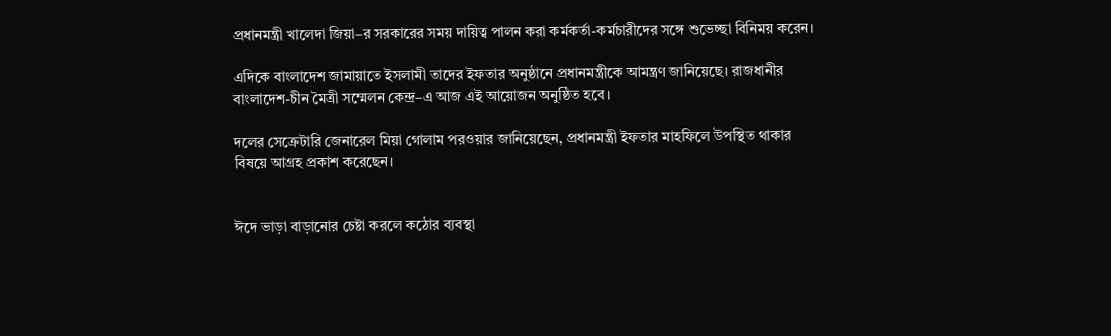প্রধানমন্ত্রী খালেদা জিয়া–র সরকারের সময় দায়িত্ব পালন করা কর্মকর্তা-কর্মচারীদের সঙ্গে শুভেচ্ছা বিনিময় করেন।

এদিকে বাংলাদেশ জামায়াতে ইসলামী তাদের ইফতার অনুষ্ঠানে প্রধানমন্ত্রীকে আমন্ত্রণ জানিয়েছে। রাজধানীর বাংলাদেশ-চীন মৈত্রী সম্মেলন কেন্দ্র–এ আজ এই আয়োজন অনুষ্ঠিত হবে।

দলের সেক্রেটারি জেনারেল মিয়া গোলাম পরওয়ার জানিয়েছেন, প্রধানমন্ত্রী ইফতার মাহফিলে উপস্থিত থাকার বিষয়ে আগ্রহ প্রকাশ করেছেন।


ঈদে ভাড়া বাড়ানোর চেষ্টা করলে কঠোর ব্যবস্থা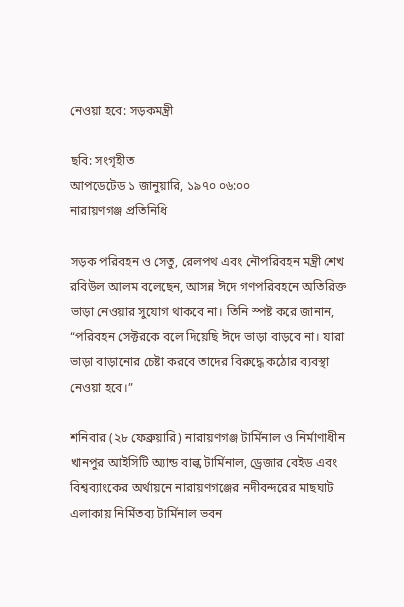নেওয়া হবে: সড়কমন্ত্রী

ছবি: সংগৃহীত
আপডেটেড ১ জানুয়ারি, ১৯৭০ ০৬:০০
নারায়ণগঞ্জ প্রতিনিধি

সড়ক পরিবহন ও সেতু, রেলপথ এবং নৌপরিবহন মন্ত্রী শেখ রবিউল আলম বলেছেন, আসন্ন ঈদে গণপরিবহনে অতিরিক্ত ভাড়া নেওয়ার সুযোগ থাকবে না। তিনি স্পষ্ট করে জানান, “পরিবহন সেক্টরকে বলে দিয়েছি ঈদে ভাড়া বাড়বে না। যারা ভাড়া বাড়ানোর চেষ্টা করবে তাদের বিরুদ্ধে কঠোর ব্যবস্থা নেওয়া হবে।”

শনিবার (২৮ ফেব্রুয়ারি) নারায়ণগঞ্জ টার্মিনাল ও নির্মাণাধীন খানপুর আইসিটি অ্যান্ড বাল্ক টার্মিনাল, ড্রেজার বেইড এবং বিশ্বব্যাংকের অর্থায়নে নারায়ণগঞ্জের নদীবন্দরের মাছঘাট এলাকায় নির্মিতব্য টার্মিনাল ভবন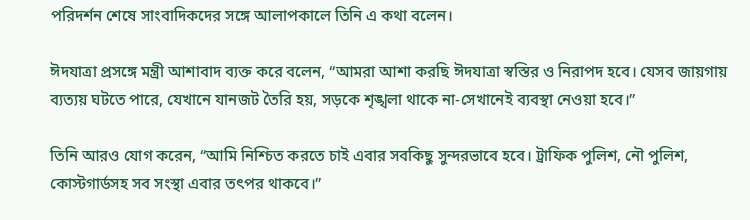পরিদর্শন শেষে সাংবাদিকদের সঙ্গে আলাপকালে তিনি এ কথা বলেন।

ঈদযাত্রা প্রসঙ্গে মন্ত্রী আশাবাদ ব্যক্ত করে বলেন, “আমরা আশা করছি ঈদযাত্রা স্বস্তির ও নিরাপদ হবে। যেসব জায়গায় ব্যত্যয় ঘটতে পারে, যেখানে যানজট তৈরি হয়, সড়কে শৃঙ্খলা থাকে না-সেখানেই ব্যবস্থা নেওয়া হবে।”

তিনি আরও যোগ করেন, “আমি নিশ্চিত করতে চাই এবার সবকিছু সুন্দরভাবে হবে। ট্রাফিক পুলিশ, নৌ পুলিশ, কোস্টগার্ডসহ সব সংস্থা এবার তৎপর থাকবে।”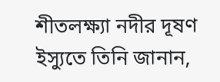শীতলক্ষ্যা নদীর দূষণ ইস্যুতে তিনি জানান,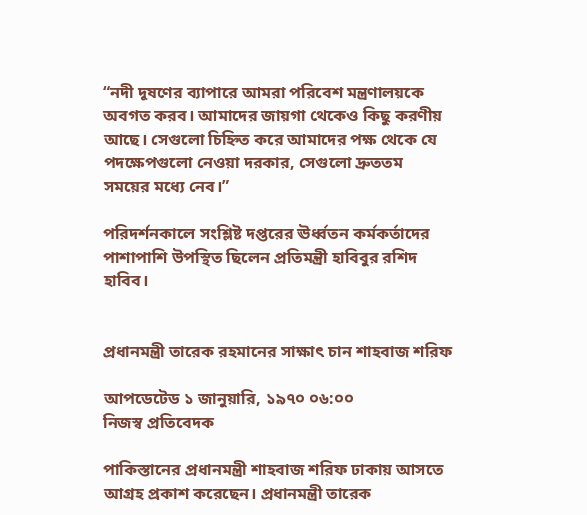“নদী দূষণের ব্যাপারে আমরা পরিবেশ মন্ত্রণালয়কে অবগত করব। আমাদের জায়গা থেকেও কিছু করণীয় আছে। সেগুলো চিহ্নিত করে আমাদের পক্ষ থেকে যে পদক্ষেপগুলো নেওয়া দরকার, সেগুলো দ্রুততম সময়ের মধ্যে নেব।”

পরিদর্শনকালে সংশ্লিষ্ট দপ্তরের ঊর্ধ্বতন কর্মকর্তাদের পাশাপাশি উপস্থিত ছিলেন প্রতিমন্ত্রী হাবিবুর রশিদ হাবিব।


প্রধানমন্ত্রী তারেক রহমানের সাক্ষাৎ চান শাহবাজ শরিফ

আপডেটেড ১ জানুয়ারি, ১৯৭০ ০৬:০০
নিজস্ব প্রতিবেদক

পাকিস্তানের প্রধানমন্ত্রী শাহবাজ শরিফ ঢাকায় আসতে আগ্রহ প্রকাশ করেছেন। প্রধানমন্ত্রী তারেক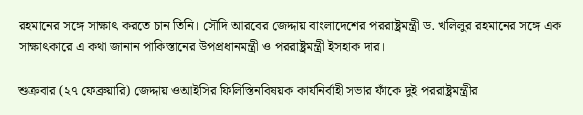রহমানের সঙ্গে সাক্ষাৎ করতে চান তিনি। সৌদি আরবের জেদ্দায় বাংলাদেশের পররাষ্ট্রমন্ত্রী ড. খলিলুর রহমানের সঙ্গে এক সাক্ষাৎকারে এ কথা জানান পাকিস্তানের উপপ্রধানমন্ত্রী ও পররাষ্ট্রমন্ত্রী ইসহাক দার।

শুক্রবার (২৭ ফেব্রুয়ারি) জেদ্দায় ওআইসির ফিলিস্তিনবিষয়ক কার্যনির্বাহী সভার ফাঁকে দুই পররাষ্ট্রমন্ত্রীর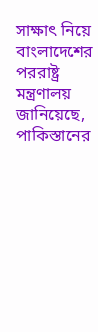সাক্ষাৎ নিয়ে বাংলাদেশের পররাষ্ট্র মন্ত্রণালয় জানিয়েছে, পাকিস্তানের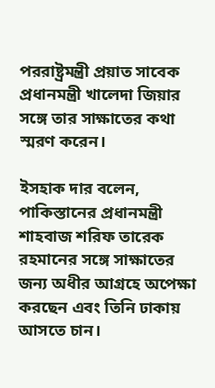পররাষ্ট্রমন্ত্রী প্রয়াত সাবেক প্রধানমন্ত্রী খালেদা জিয়ার সঙ্গে তার সাক্ষাতের কথা স্মরণ করেন।

ইসহাক দার বলেন, পাকিস্তানের প্রধানমন্ত্রী শাহবাজ শরিফ তারেক রহমানের সঙ্গে সাক্ষাতের জন্য অধীর আগ্রহে অপেক্ষা করছেন এবং তিনি ঢাকায় আসতে চান।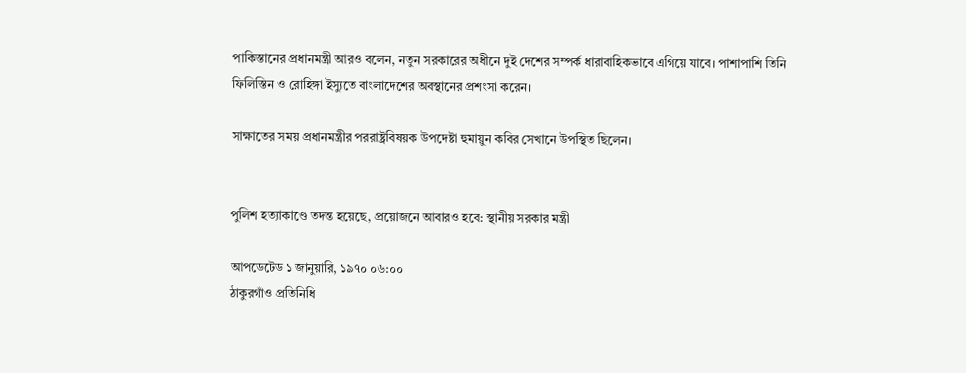পাকিস্তানের প্রধানমন্ত্রী আরও বলেন, নতুন সরকারের অধীনে দুই দেশের সম্পর্ক ধারাবাহিকভাবে এগিয়ে যাবে। পাশাপাশি তিনি ফিলিস্তিন ও রোহিঙ্গা ইস্যুতে বাংলাদেশের অবস্থানের প্রশংসা করেন।

সাক্ষাতের সময় প্রধানমন্ত্রীর পররাষ্ট্রবিষয়ক উপদেষ্টা হুমায়ুন কবির সেখানে উপস্থিত ছিলেন।


পুলিশ হত্যাকাণ্ডে তদন্ত হয়েছে, প্রয়োজনে আবারও হবে: স্থানীয় সরকার মন্ত্রী

আপডেটেড ১ জানুয়ারি, ১৯৭০ ০৬:০০
ঠাকুরগাঁও প্রতিনিধি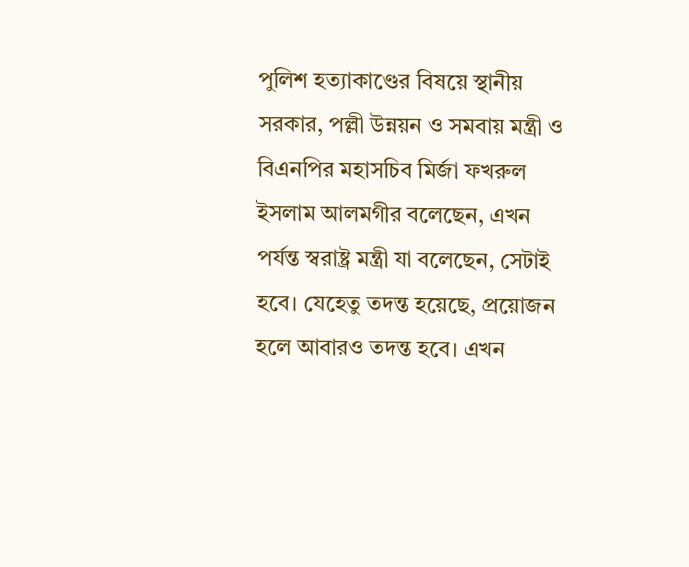পুলিশ হত্যাকাণ্ডের বিষয়ে স্থানীয় সরকার, পল্লী উন্নয়ন ও সমবায় মন্ত্রী ও বিএনপির মহাসচিব মির্জা ফখরুল ইসলাম আলমগীর বলেছেন, এখন পর্যন্ত স্বরাষ্ট্র মন্ত্রী যা বলেছেন, সেটাই হবে। যেহেতু তদন্ত হয়েছে, প্রয়োজন হলে আবারও তদন্ত হবে। এখন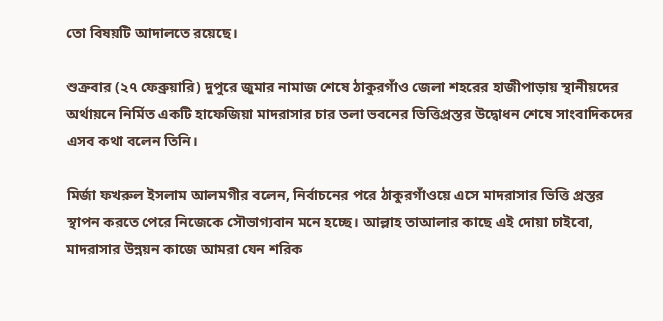তো বিষয়টি আদালতে রয়েছে।

শুক্রবার (২৭ ফেব্রুয়ারি) দুপুরে জুমার নামাজ শেষে ঠাকুরগাঁও জেলা শহরের হাজীপাড়ায় স্থানীয়দের অর্থায়নে নির্মিত একটি হাফেজিয়া মাদরাসার চার তলা ভবনের ভিত্তিপ্রস্তর উদ্বোধন শেষে সাংবাদিকদের এসব কথা বলেন তিনি।

মির্জা ফখরুল ইসলাম আলমগীর বলেন, নির্বাচনের পরে ঠাকুরগাঁওয়ে এসে মাদরাসার ভিত্তি প্রস্তর স্থাপন করতে পেরে নিজেকে সৌভাগ্যবান মনে হচ্ছে। আল্লাহ তাআলার কাছে এই দোয়া চাইবো, মাদরাসার উন্নয়ন কাজে আমরা যেন শরিক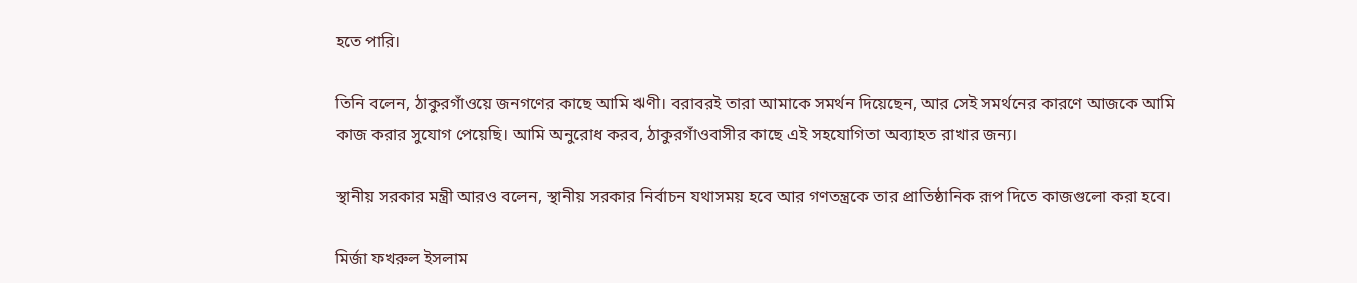হতে পারি।

তিনি বলেন, ঠাকুরগাঁওয়ে জনগণের কাছে আমি ঋণী। বরাবরই তারা আমাকে সমর্থন দিয়েছেন, আর সেই সমর্থনের কারণে আজকে আমি কাজ করার সুযোগ পেয়েছি। আমি অনুরোধ করব, ঠাকুরগাঁওবাসীর কাছে এই সহযোগিতা অব্যাহত রাখার জন্য।

স্থানীয় সরকার মন্ত্রী আরও বলেন, স্থানীয় সরকার নির্বাচন যথাসময় হবে আর গণতন্ত্রকে তার প্রাতিষ্ঠানিক রূপ দিতে কাজগুলো করা হবে।

মির্জা ফখরুল ইসলাম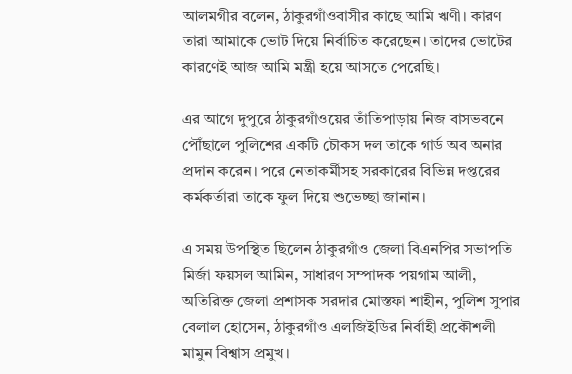আলমগীর বলেন, ঠাকুরগাঁওবাসীর কাছে আমি ঋণী। কারণ তারা আমাকে ভোট দিয়ে নির্বাচিত করেছেন। তাদের ভোটের কারণেই আজ আমি মন্ত্রী হয়ে আসতে পেরেছি।

এর আগে দুপুরে ঠাকুরগাঁওয়ের তাঁতিপাড়ায় নিজ বাসভবনে পৌঁছালে পুলিশের একটি চৌকস দল তাকে গার্ড অব অনার প্রদান করেন। পরে নেতাকর্মীসহ সরকারের বিভিন্ন দপ্তরের কর্মকর্তারা তাকে ফুল দিয়ে শুভেচ্ছা জানান।

এ সময় উপস্থিত ছিলেন ঠাকুরগাঁও জেলা বিএনপির সভাপতি মির্জা ফয়সল আমিন, সাধারণ সম্পাদক পয়গাম আলী, অতিরিক্ত জেলা প্রশাসক সরদার মোস্তফা শাহীন, পুলিশ সুপার বেলাল হোসেন, ঠাকুরগাঁও এলজিইডির নির্বাহী প্রকৌশলী মামুন বিশ্বাস প্রমুখ।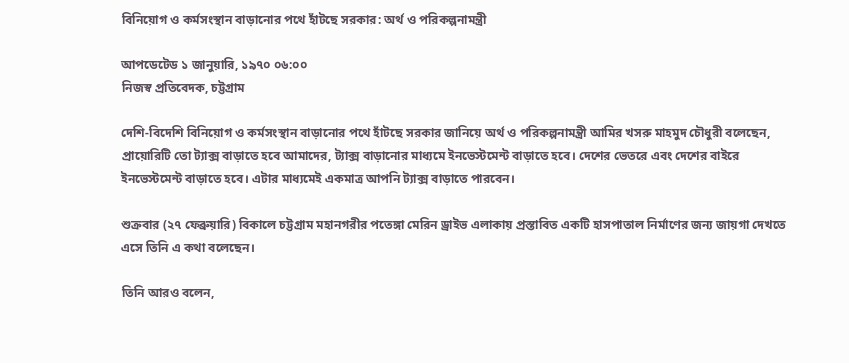বিনিয়োগ ও কর্মসংস্থান বাড়ানোর পথে হাঁটছে সরকার: অর্থ ও পরিকল্পনামন্ত্রী

আপডেটেড ১ জানুয়ারি, ১৯৭০ ০৬:০০
নিজস্ব প্রতিবেদক, চট্টগ্রাম

দেশি-বিদেশি বিনিয়োগ ও কর্মসংস্থান বাড়ানোর পথে হাঁটছে সরকার জানিয়ে অর্থ ও পরিকল্পনামন্ত্রী আমির খসরু মাহমুদ চৌধুরী বলেছেন, প্রায়োরিটি তো ট্যাক্স বাড়াতে হবে আমাদের, ট্যাক্স বাড়ানোর মাধ্যমে ইনভেস্টমেন্ট বাড়াতে হবে। দেশের ভেতরে এবং দেশের বাইরে ইনভেস্টমেন্ট বাড়াতে হবে। এটার মাধ্যমেই একমাত্র আপনি ট্যাক্স বাড়াতে পারবেন।

শুক্রবার (২৭ ফেব্রুয়ারি) বিকালে চট্টগ্রাম মহানগরীর পতেঙ্গা মেরিন ড্রাইভ এলাকায় প্রস্তাবিত একটি হাসপাতাল নির্মাণের জন্য জায়গা দেখতে এসে তিনি এ কথা বলেছেন।

তিনি আরও বলেন,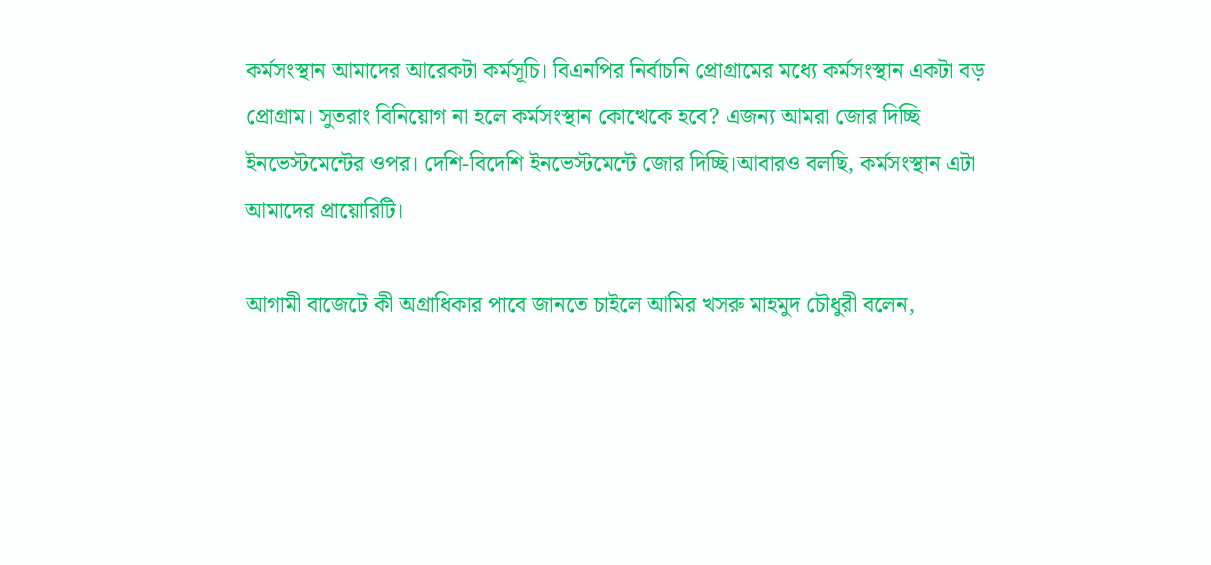কর্মসংস্থান আমাদের আরেকটা কর্মসূচি। বিএনপির নির্বাচনি প্রোগ্রামের মধ্যে কর্মসংস্থান একটা বড় প্রোগ্রাম। সুতরাং বিনিয়োগ না হলে কর্মসংস্থান কোত্থেকে হবে? এজন্য আমরা জোর দিচ্ছি ইনভেস্টমেন্টের ওপর। দেশি-বিদেশি ইনভেস্টমেন্টে জোর দিচ্ছি।আবারও বলছি, কর্মসংস্থান এটা আমাদের প্রায়োরিটি।

আগামী বাজেটে কী অগ্রাধিকার পাবে জানতে চাইলে আমির খসরু মাহমুদ চৌধুরী বলেন,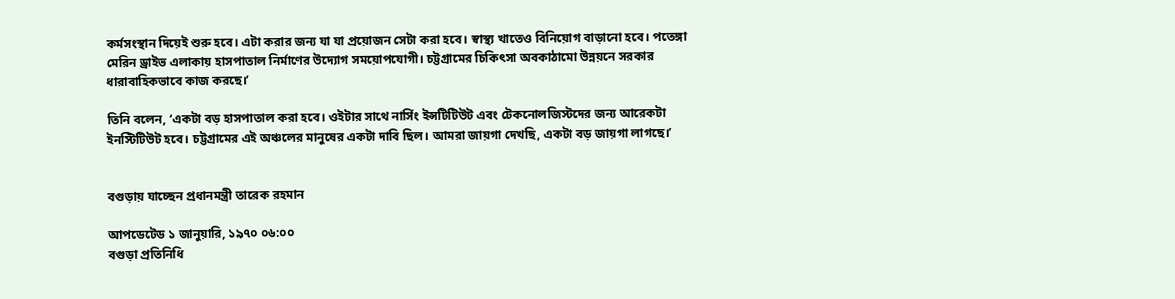কর্মসংস্থান দিয়েই শুরু হবে। এটা করার জন্য যা যা প্রয়োজন সেটা করা হবে। স্বাস্থ্য খাতেও বিনিয়োগ বাড়ানো হবে। পতেঙ্গা মেরিন ড্রাইভ এলাকায় হাসপাতাল নির্মাণের উদ্যোগ সময়োপযোগী। চট্টগ্রামের চিকিৎসা অবকাঠামো উন্নয়নে সরকার ধারাবাহিকভাবে কাজ করছে।’

তিনি বলেন, ‘একটা বড় হাসপাতাল করা হবে। ওইটার সাথে নার্সিং ইন্সটিটিউট এবং টেকনোলজিস্টদের জন্য আরেকটা ইনস্টিটিউট হবে। চট্টগ্রামের এই অঞ্চলের মানুষের একটা দাবি ছিল। আমরা জায়গা দেখছি, একটা বড় জায়গা লাগছে।’


বগুড়ায় যাচ্ছেন প্রধানমন্ত্রী তারেক রহমান

আপডেটেড ১ জানুয়ারি, ১৯৭০ ০৬:০০
বগুড়া প্রতিনিধি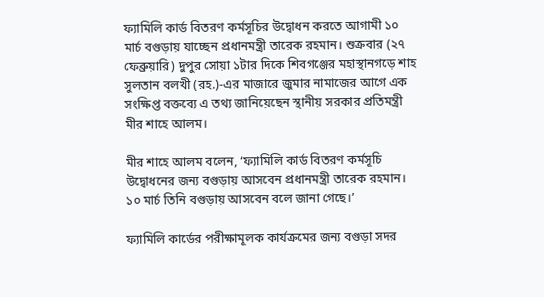ফ্যামিলি কার্ড বিতরণ কর্মসূচির উদ্বোধন করতে আগামী ১০ মার্চ বগুড়ায় যাচ্ছেন প্রধানমন্ত্রী তারেক রহমান। শুক্রবার (২৭ ফেব্রুয়ারি) দুপুর সোয়া ১টার দিকে শিবগঞ্জের মহাস্থানগড়ে শাহ সুলতান বলখী (রহ.)-এর মাজারে জুমার নামাজের আগে এক সংক্ষিপ্ত বক্তব্যে এ তথ্য জানিয়েছেন স্থানীয় সরকার প্রতিমন্ত্রী মীর শাহে আলম।

মীর শাহে আলম বলেন, ‘ফ্যামিলি কার্ড বিতরণ কর্মসূচি উদ্বোধনের জন্য বগুড়ায় আসবেন প্রধানমন্ত্রী তারেক রহমান। ১০ মার্চ তিনি বগুড়ায় আসবেন বলে জানা গেছে।’

ফ্যামিলি কার্ডের পরীক্ষামূলক কার্যক্রমের জন্য বগুড়া সদর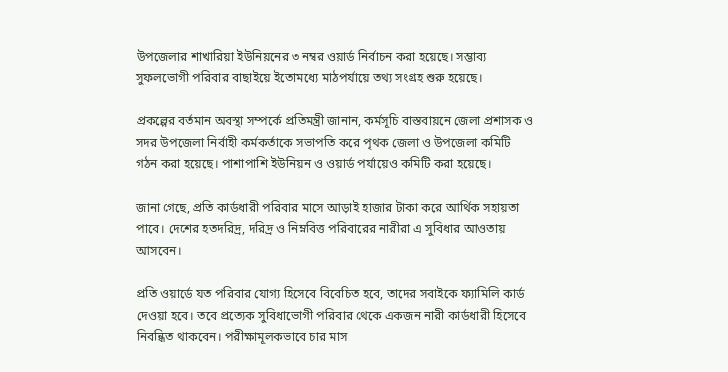উপজেলার শাখারিয়া ইউনিয়নের ৩ নম্বর ওয়ার্ড নির্বাচন করা হয়েছে। সম্ভাব্য সুফলভোগী পরিবার বাছাইয়ে ইতোমধ্যে মাঠপর্যায়ে তথ্য সংগ্রহ শুরু হয়েছে।

প্রকল্পের বর্তমান অবস্থা সম্পর্কে প্রতিমন্ত্রী জানান, কর্মসূচি বাস্তবায়নে জেলা প্রশাসক ও সদর উপজেলা নির্বাহী কর্মকর্তাকে সভাপতি করে পৃথক জেলা ও উপজেলা কমিটি গঠন করা হয়েছে। পাশাপাশি ইউনিয়ন ও ওয়ার্ড পর্যায়েও কমিটি করা হয়েছে।

জানা গেছে, প্রতি কার্ডধারী পরিবার মাসে আড়াই হাজার টাকা করে আর্থিক সহায়তা পাবে। দেশের হতদরিদ্র, দরিদ্র ও নিম্নবিত্ত পরিবারের নারীরা এ সুবিধার আওতায় আসবেন।

প্রতি ওয়ার্ডে যত পরিবার যোগ্য হিসেবে বিবেচিত হবে, তাদের সবাইকে ফ্যামিলি কার্ড দেওয়া হবে। তবে প্রত্যেক সুবিধাভোগী পরিবার থেকে একজন নারী কার্ডধারী হিসেবে নিবন্ধিত থাকবেন। পরীক্ষামূলকভাবে চার মাস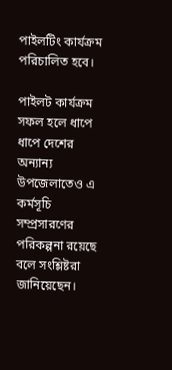পাইলটিং কার্যক্রম পরিচালিত হবে।

পাইলট কার্যক্রম সফল হলে ধাপে ধাপে দেশের অন্যান্য উপজেলাতেও এ কর্মসূচি সম্প্রসারণের পরিকল্পনা রয়েছে বলে সংশ্লিষ্টরা জানিয়েছেন।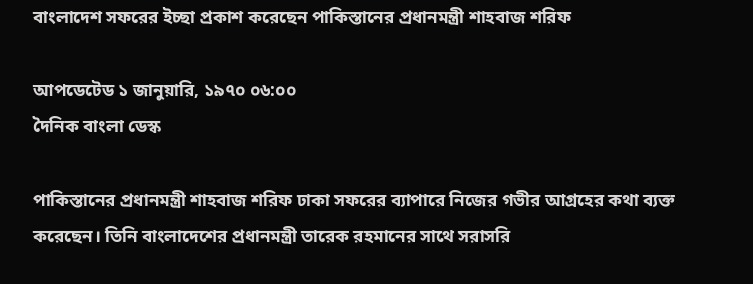বাংলাদেশ সফরের ইচ্ছা প্রকাশ করেছেন পা‌কিস্তা‌নের প্রধানমন্ত্রী শাহবাজ শরিফ

আপডেটেড ১ জানুয়ারি, ১৯৭০ ০৬:০০
দৈনিক বাংলা ডেস্ক

পাকিস্তানের প্রধানমন্ত্রী শাহবাজ শরিফ ঢাকা সফরের ব্যাপারে নিজের গভীর আগ্রহের কথা ব্যক্ত করেছেন। তিনি বাংলাদেশের প্রধানমন্ত্রী তারেক রহমানের সাথে সরাসরি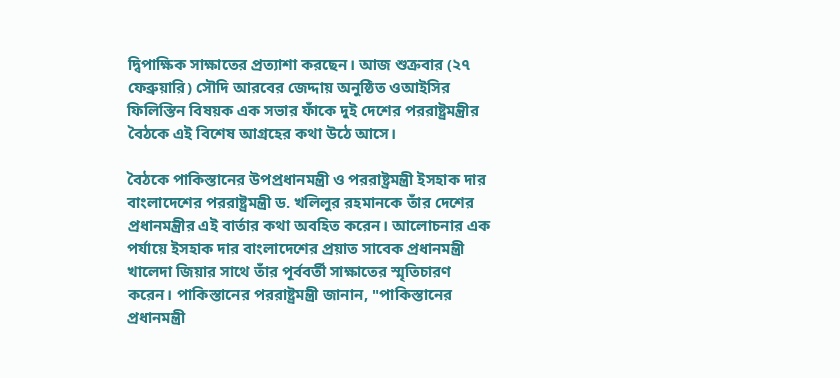দ্বিপাক্ষিক সাক্ষাতের প্রত্যাশা করছেন। আজ শুক্রবার (২৭ ফেব্রুয়ারি) সৌদি আরবের জেদ্দায় অনুষ্ঠিত ওআইসির ফিলিস্তিন বিষয়ক এক সভার ফাঁকে দুই দেশের পররাষ্ট্রমন্ত্রীর বৈঠকে এই বিশেষ আগ্রহের কথা উঠে আসে।

বৈঠকে পাকিস্তানের উপপ্রধানমন্ত্রী ও পররাষ্ট্রমন্ত্রী ইসহাক দার বাংলাদেশের পররাষ্ট্রমন্ত্রী ড. খলিলুর রহমানকে তাঁর দেশের প্রধানমন্ত্রীর এই বার্তার কথা অবহিত করেন। আলোচনার এক পর্যায়ে ইসহাক দার বাংলাদেশের প্রয়াত সাবেক প্রধানমন্ত্রী খালেদা জিয়ার সাথে তাঁর পূর্ববর্তী সাক্ষাতের স্মৃতিচারণ করেন। পাকিস্তানের পররাষ্ট্রমন্ত্রী জানান, "পাকিস্তানের প্রধানমন্ত্রী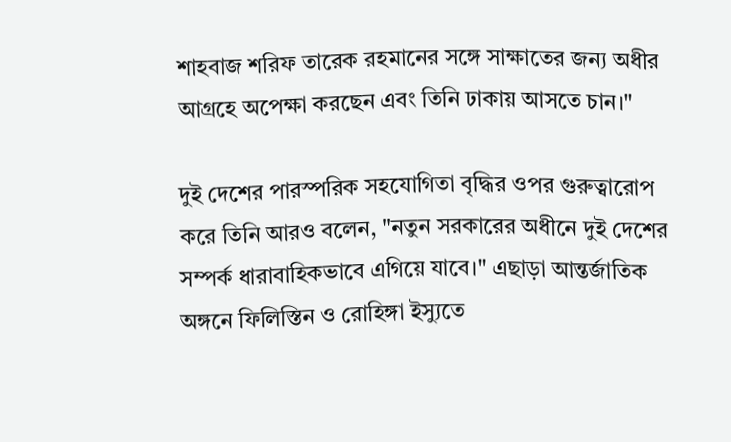শাহবাজ শরিফ তারেক রহমানের সঙ্গে সাক্ষাতের জন্য অধীর আগ্রহে অপেক্ষা করছেন এবং তি‌নি ঢাকায় আসতে চান।"

দুই দেশের পারস্পরিক সহযোগিতা বৃদ্ধির ওপর গুরুত্বারোপ করে তিনি আরও বলেন, "নতুন সরকারের অধীনে দুই দেশের সম্পর্ক ধারাবাহিকভাবে এগিয়ে যাবে।" এছাড়া আন্তর্জাতিক অঙ্গনে ফিলিস্তিন ও রোহিঙ্গা ইস্যুতে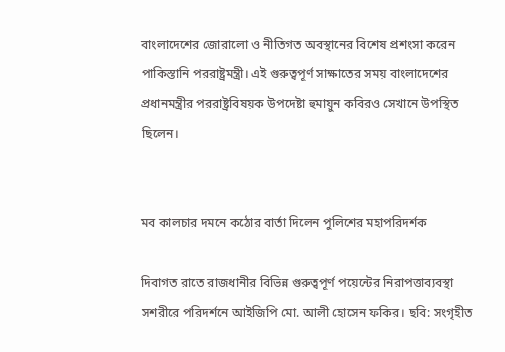বাংলাদেশের জোরালো ও নীতিগত অবস্থানের বিশেষ প্রশংসা করেন পাকিস্তানি পররাষ্ট্রমন্ত্রী। এই গুরুত্বপূর্ণ সাক্ষাতের সময় বাংলাদেশের প্রধানমন্ত্রীর পররাষ্ট্রবিষয়ক উপদেষ্টা হুমায়ুন কবিরও সেখানে উপস্থিত ছিলেন।


মব কালচার দমনে কঠোর বার্তা দিলেন পুলিশের মহাপরিদর্শক

দিবাগত রাতে রাজধানীর বিভিন্ন গুরুত্বপূর্ণ পয়েন্টের নিরাপত্তাব্যবস্থা সশরীরে পরিদর্শনে আইজিপি মো. আলী হোসেন ফকির। ছবি: সংগৃহীত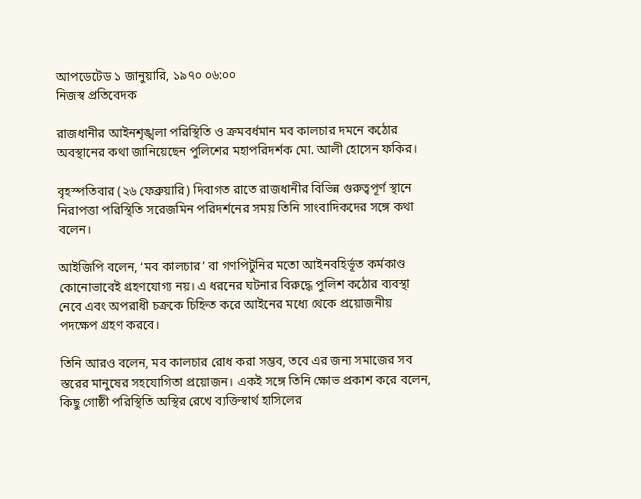আপডেটেড ১ জানুয়ারি, ১৯৭০ ০৬:০০
নিজস্ব প্রতিবেদক

রাজধানীর আইনশৃঙ্খলা পরিস্থিতি ও ক্রমবর্ধমান মব কালচার দমনে কঠোর অবস্থানের কথা জানিয়েছেন পুলিশের মহাপরিদর্শক মো. আলী হোসেন ফকির।

বৃহস্পতিবার (২৬ ফেব্রুয়ারি) দিবাগত রাতে রাজধানীর বিভিন্ন গুরুত্বপূর্ণ স্থানে নিরাপত্তা পরিস্থিতি সরেজমিন পরিদর্শনের সময় তিনি সাংবাদিকদের সঙ্গে কথা বলেন।

আইজিপি বলেন, ‘মব কালচার’ বা গণপিটুনির মতো আইনবহির্ভূত কর্মকাণ্ড কোনোভাবেই গ্রহণযোগ্য নয়। এ ধরনের ঘটনার বিরুদ্ধে পুলিশ কঠোর ব্যবস্থা নেবে এবং অপরাধী চক্রকে চিহ্নিত করে আইনের মধ্যে থেকে প্রয়োজনীয় পদক্ষেপ গ্রহণ করবে।

তিনি আরও বলেন, মব কালচার রোধ করা সম্ভব, তবে এর জন্য সমাজের সব স্তরের মানুষের সহযোগিতা প্রয়োজন। একই সঙ্গে তিনি ক্ষোভ প্রকাশ করে বলেন, কিছু গোষ্ঠী পরিস্থিতি অস্থির রেখে ব্যক্তিস্বার্থ হাসিলের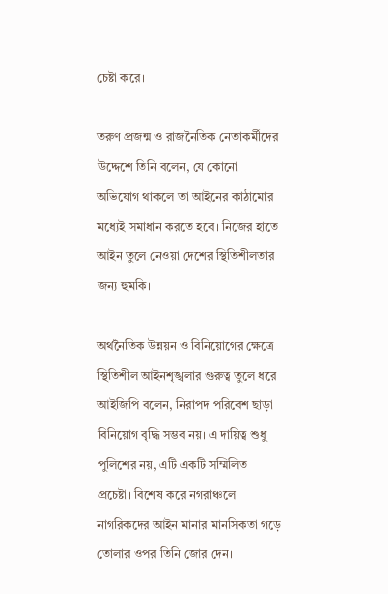চেষ্টা করে।

তরুণ প্রজন্ম ও রাজনৈতিক নেতাকর্মীদের উদ্দেশে তিনি বলেন, যে কোনো অভিযোগ থাকলে তা আইনের কাঠামোর মধ্যেই সমাধান করতে হবে। নিজের হাতে আইন তুলে নেওয়া দেশের স্থিতিশীলতার জন্য হুমকি।

অর্থনৈতিক উন্নয়ন ও বিনিয়োগের ক্ষেত্রে স্থিতিশীল আইনশৃঙ্খলার গুরুত্ব তুলে ধরে আইজিপি বলেন, নিরাপদ পরিবেশ ছাড়া বিনিয়োগ বৃদ্ধি সম্ভব নয়। এ দায়িত্ব শুধু পুলিশের নয়, এটি একটি সম্মিলিত প্রচেষ্টা। বিশেষ করে নগরাঞ্চলে নাগরিকদের আইন মানার মানসিকতা গড়ে তোলার ওপর তিনি জোর দেন।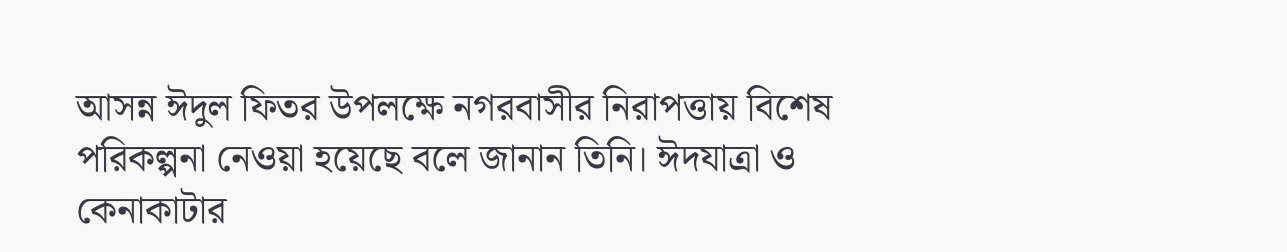আসন্ন ঈদুল ফিতর উপলক্ষে নগরবাসীর নিরাপত্তায় বিশেষ পরিকল্পনা নেওয়া হয়েছে বলে জানান তিনি। ঈদযাত্রা ও কেনাকাটার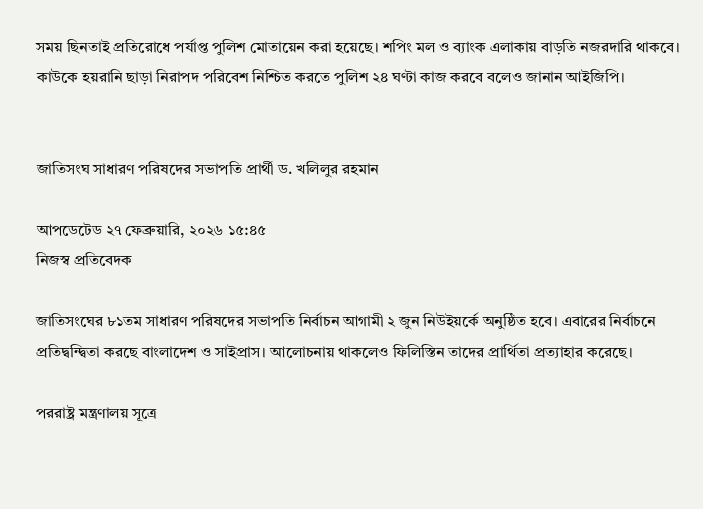সময় ছিনতাই প্রতিরোধে পর্যাপ্ত পুলিশ মোতায়েন করা হয়েছে। শপিং মল ও ব্যাংক এলাকায় বাড়তি নজরদারি থাকবে। কাউকে হয়রানি ছাড়া নিরাপদ পরিবেশ নিশ্চিত করতে পুলিশ ২৪ ঘণ্টা কাজ করবে বলেও জানান আইজিপি।


জাতিসংঘ সাধারণ পরিষদের সভাপতি প্রার্থী ড. খলিলুর রহমান

আপডেটেড ২৭ ফেব্রুয়ারি, ২০২৬ ১৫:৪৫
নিজস্ব প্রতিবেদক

জাতিসংঘের ৮১তম সাধারণ পরিষদের সভাপতি নির্বাচন আগামী ২ জুন নিউইয়র্কে অনুষ্ঠিত হবে। এবারের নির্বাচনে প্রতিদ্বন্দ্বিতা করছে বাংলাদেশ ও সাইপ্রাস। আলোচনায় থাকলেও ফিলিস্তিন তাদের প্রার্থিতা প্রত্যাহার করেছে।

পররাষ্ট্র মন্ত্রণালয় সূত্রে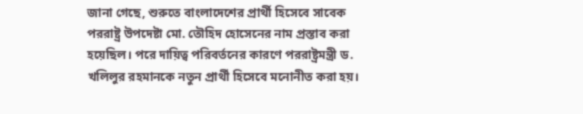জানা গেছে, শুরুতে বাংলাদেশের প্রার্থী হিসেবে সাবেক পররাষ্ট্র উপদেষ্টা মো. তৌহিদ হোসেনের নাম প্রস্তাব করা হয়েছিল। পরে দায়িত্ব পরিবর্তনের কারণে পররাষ্ট্রমন্ত্রী ড. খলিলুর রহমানকে নতুন প্রার্থী হিসেবে মনোনীত করা হয়।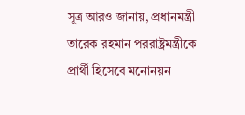সূত্র আরও জানায়, প্রধানমন্ত্রী তারেক রহমান পররাষ্ট্রমন্ত্রীকে প্রার্থী হিসেবে মনোনয়ন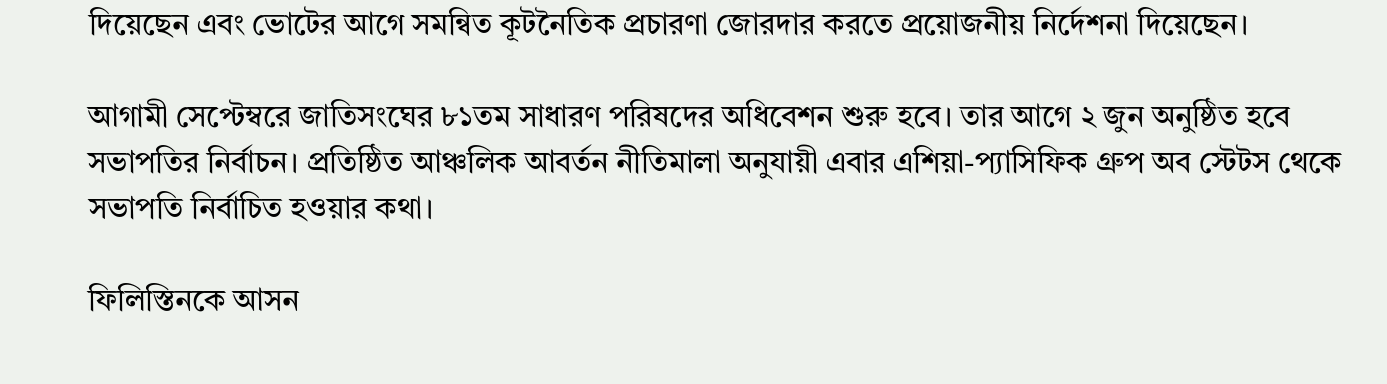দিয়েছেন এবং ভোটের আগে সমন্বিত কূটনৈতিক প্রচারণা জোরদার করতে প্রয়োজনীয় নির্দেশনা দিয়েছেন।

আগামী সেপ্টেম্বরে জাতিসংঘের ৮১তম সাধারণ পরিষদের অধিবেশন শুরু হবে। তার আগে ২ জুন অনুষ্ঠিত হবে সভাপতির নির্বাচন। প্রতিষ্ঠিত আঞ্চলিক আবর্তন নীতিমালা অনুযায়ী এবার এশিয়া-প্যাসিফিক গ্রুপ অব স্টেটস থেকে সভাপতি নির্বাচিত হওয়ার কথা।

ফিলিস্তিনকে আসন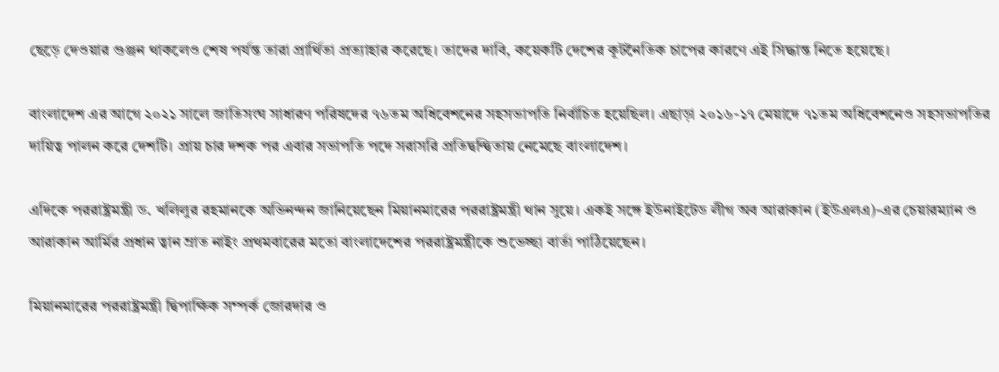ছেড়ে দেওয়ার গুঞ্জন থাকলেও শেষ পর্যন্ত তারা প্রার্থিতা প্রত্যাহার করেছে। তাদের দাবি, কয়েকটি দেশের কূটনৈতিক চাপের কারণে এই সিদ্ধান্ত নিতে হয়েছে।

বাংলাদেশ এর আগে ২০২১ সালে জাতিসংঘ সাধারণ পরিষদের ৭৬তম অধিবেশনের সহসভাপতি নির্বাচিত হয়েছিল। এছাড়া ২০১৬-১৭ মেয়াদে ৭১তম অধিবেশনেও সহসভাপতির দায়িত্ব পালন করে দেশটি। প্রায় চার দশক পর এবার সভাপতি পদে সরাসরি প্রতিদ্বন্দ্বিতায় নেমেছে বাংলাদেশ।

এদিকে পররাষ্ট্রমন্ত্রী ড. খলিলুর রহমানকে অভিনন্দন জানিয়েছেন মিয়ানমারের পররাষ্ট্রমন্ত্রী থান সুয়ে। একই সঙ্গে ইউনাইটেড লীগ অব আরাকান (ইউএলএ)-এর চেয়ারম্যান ও আরাকান আর্মির প্রধান ত্বান ম্রাত নাইং প্রথমবারের মতো বাংলাদেশের পররাষ্ট্রমন্ত্রীকে শুভেচ্ছা বার্তা পাঠিয়েছেন।

মিয়ানমারের পররাষ্ট্রমন্ত্রী দ্বিপাক্ষিক সম্পর্ক জোরদার ও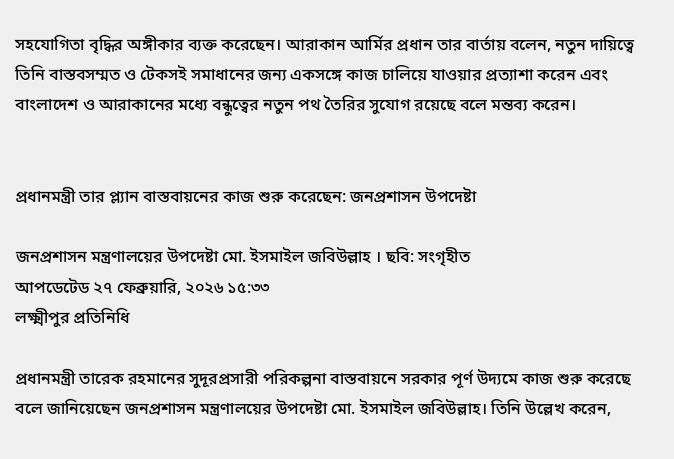সহযোগিতা বৃদ্ধির অঙ্গীকার ব্যক্ত করেছেন। আরাকান আর্মির প্রধান তার বার্তায় বলেন, নতুন দায়িত্বে তিনি বাস্তবসম্মত ও টেকসই সমাধানের জন্য একসঙ্গে কাজ চালিয়ে যাওয়ার প্রত্যাশা করেন এবং বাংলাদেশ ও আরাকানের মধ্যে বন্ধুত্বের নতুন পথ তৈরির সুযোগ রয়েছে বলে মন্তব্য করেন।


প্রধানমন্ত্রী তার প্ল্যান বাস্তবায়নের কাজ শুরু করেছেন: জনপ্রশাসন উপদেষ্টা

জনপ্রশাসন মন্ত্রণালয়ের উপদেষ্টা মো. ইসমাইল জবিউল্লাহ । ছবি: সংগৃহীত
আপডেটেড ২৭ ফেব্রুয়ারি, ২০২৬ ১৫:৩৩
লক্ষ্মীপুর প্রতিনিধি

প্রধানমন্ত্রী তারেক রহমানের সুদূরপ্রসারী পরিকল্পনা বাস্তবায়নে সরকার পূর্ণ উদ্যমে কাজ শুরু করেছে বলে জানিয়েছেন জনপ্রশাসন মন্ত্রণালয়ের উপদেষ্টা মো. ইসমাইল জবিউল্লাহ। তিনি উল্লেখ করেন,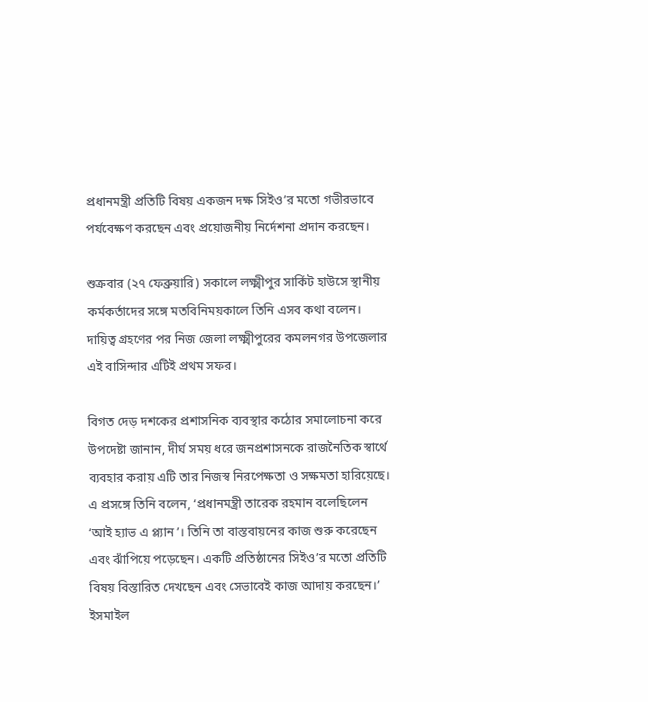প্রধানমন্ত্রী প্রতিটি বিষয় একজন দক্ষ সিইও’র মতো গভীরভাবে পর্যবেক্ষণ করছেন এবং প্রয়োজনীয় নির্দেশনা প্রদান করছেন।

শুক্রবার (২৭ ফেব্রুয়ারি) সকালে লক্ষ্মীপুর সার্কিট হাউসে স্থানীয় কর্মকর্তাদের সঙ্গে মতবিনিময়কালে তিনি এসব কথা বলেন। দায়িত্ব গ্রহণের পর নিজ জেলা লক্ষ্মীপুরের কমলনগর উপজেলার এই বাসিন্দার এটিই প্রথম সফর।

বিগত দেড় দশকের প্রশাসনিক ব্যবস্থার কঠোর সমালোচনা করে উপদেষ্টা জানান, দীর্ঘ সময় ধরে জনপ্রশাসনকে রাজনৈতিক স্বার্থে ব্যবহার করায় এটি তার নিজস্ব নিরপেক্ষতা ও সক্ষমতা হারিয়েছে। এ প্রসঙ্গে তিনি বলেন, ‘প্রধানমন্ত্রী তারেক রহমান বলেছিলেন ‘আই হ্যাভ এ প্ল্যান’। তিনি তা বাস্তবায়নের কাজ শুরু করেছেন এবং ঝাঁপিয়ে পড়েছেন। একটি প্রতিষ্ঠানের সিইও’র মতো প্রতিটি বিষয় বিস্তারিত দেখছেন এবং সেভাবেই কাজ আদায় করছেন।’ ইসমাইল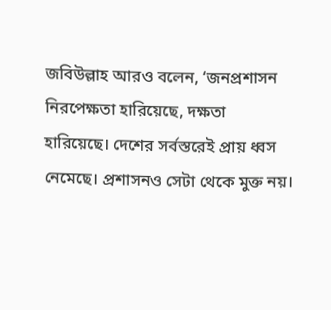জবিউল্লাহ আরও বলেন, ‘জনপ্রশাসন নিরপেক্ষতা হারিয়েছে, দক্ষতা হারিয়েছে। দেশের সর্বস্তরেই প্রায় ধ্বস নেমেছে। প্রশাসনও সেটা থেকে মুক্ত নয়।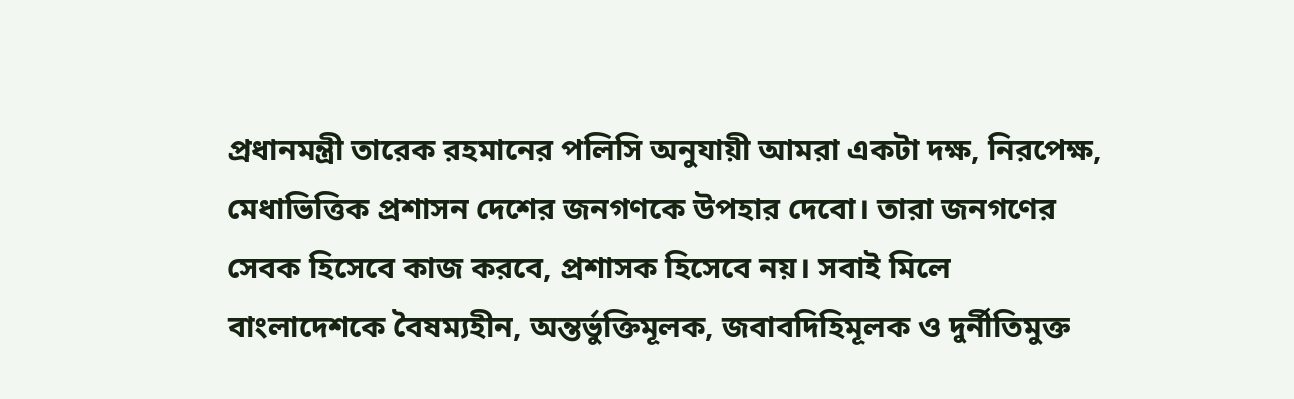প্রধানমন্ত্রী তারেক রহমানের পলিসি অনুযায়ী আমরা একটা দক্ষ, নিরপেক্ষ, মেধাভিত্তিক প্রশাসন দেশের জনগণকে উপহার দেবো। তারা জনগণের সেবক হিসেবে কাজ করবে, প্রশাসক হিসেবে নয়। সবাই মিলে বাংলাদেশকে বৈষম্যহীন, অন্তর্ভুক্তিমূলক, জবাবদিহিমূলক ও দুর্নীতিমুক্ত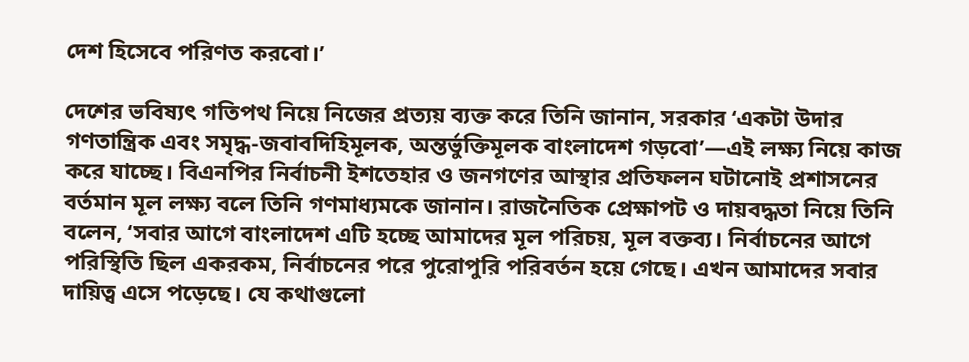দেশ হিসেবে পরিণত করবো।’

দেশের ভবিষ্যৎ গতিপথ নিয়ে নিজের প্রত্যয় ব্যক্ত করে তিনি জানান, সরকার ‘একটা উদার গণতান্ত্রিক এবং সমৃদ্ধ-জবাবদিহিমূলক, অন্তর্ভুক্তিমূলক বাংলাদেশ গড়বো’—এই লক্ষ্য নিয়ে কাজ করে যাচ্ছে। বিএনপির নির্বাচনী ইশতেহার ও জনগণের আস্থার প্রতিফলন ঘটানোই প্রশাসনের বর্তমান মূল লক্ষ্য বলে তিনি গণমাধ্যমকে জানান। রাজনৈতিক প্রেক্ষাপট ও দায়বদ্ধতা নিয়ে তিনি বলেন, ‘সবার আগে বাংলাদেশ এটি হচ্ছে আমাদের মূল পরিচয়, মূল বক্তব্য। নির্বাচনের আগে পরিস্থিতি ছিল একরকম, নির্বাচনের পরে পুরোপুরি পরিবর্তন হয়ে গেছে। এখন আমাদের সবার দায়িত্ব এসে পড়েছে। যে কথাগুলো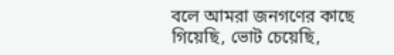বলে আমরা জনগণের কাছে গিয়েছি, ভোট চেয়েছি,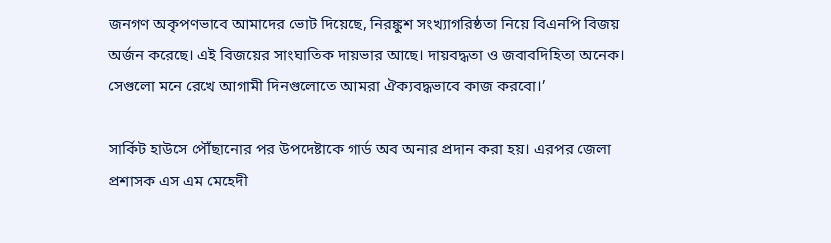জনগণ অকৃপণভাবে আমাদের ভোট দিয়েছে, নিরঙ্কুশ সংখ্যাগরিষ্ঠতা নিয়ে বিএনপি বিজয় অর্জন করেছে। এই বিজয়ের সাংঘাতিক দায়ভার আছে। দায়বদ্ধতা ও জবাবদিহিতা অনেক। সেগুলো মনে রেখে আগামী দিনগুলোতে আমরা ঐক্যবদ্ধভাবে কাজ করবো।’

সার্কিট হাউসে পৌঁছানোর পর উপদেষ্টাকে গার্ড অব অনার প্রদান করা হয়। এরপর জেলা প্রশাসক এস এম মেহেদী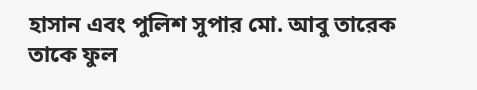হাসান এবং পুলিশ সুপার মো. আবু তারেক তাকে ফুল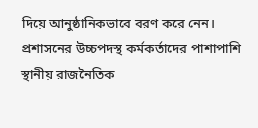দিয়ে আনুষ্ঠানিকভাবে বরণ করে নেন। প্রশাসনের উচ্চপদস্থ কর্মকর্তাদের পাশাপাশি স্থানীয় রাজনৈতিক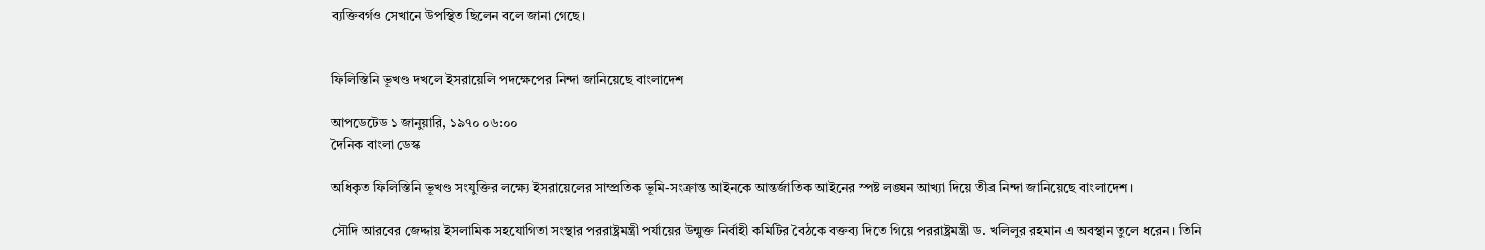ব্যক্তিবর্গও সেখানে উপস্থিত ছিলেন বলে জানা গেছে।


ফিলিস্তিনি ভূখণ্ড দখলে ইসরায়েলি পদক্ষেপের নিন্দা জানিয়েছে বাংলাদেশ

আপডেটেড ১ জানুয়ারি, ১৯৭০ ০৬:০০
দৈনিক বাংলা ডেস্ক

অধিকৃত ফিলিস্তিনি ভূখণ্ড সংযুক্তির লক্ষ্যে ইসরায়েলের সাম্প্রতিক ভূমি-সংক্রান্ত আইনকে আন্তর্জাতিক আইনের স্পষ্ট লঙ্ঘন আখ্যা দিয়ে তীব্র নিন্দা জানিয়েছে বাংলাদেশ।

সৌদি আরবের জেদ্দায় ইসলামিক সহযোগিতা সংস্থার পররাষ্ট্রমন্ত্রী পর্যায়ের উন্মুক্ত নির্বাহী কমিটির বৈঠকে বক্তব্য দিতে গিয়ে পররাষ্ট্রমন্ত্রী ড. খলিলুর রহমান এ অবস্থান তুলে ধরেন। তিনি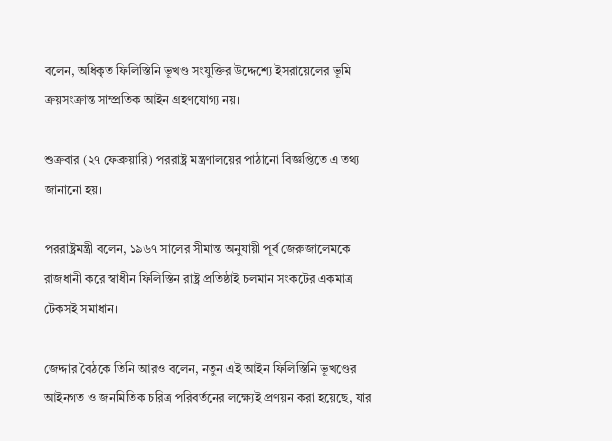বলেন, অধিকৃত ফিলিস্তিনি ভূখণ্ড সংযুক্তির উদ্দেশ্যে ইসরায়েলের ভূমি ক্রয়সংক্রান্ত সাম্প্রতিক আইন গ্রহণযোগ্য নয়।

শুক্রবার (২৭ ফেব্রুয়ারি) পররাষ্ট্র মন্ত্রণালয়ের পাঠানো বিজ্ঞপ্তিতে এ তথ্য জানানো হয়।

পররাষ্ট্রমন্ত্রী বলেন, ১৯৬৭ সালের সীমান্ত অনুযায়ী পূর্ব জেরুজালেমকে রাজধানী করে স্বাধীন ফিলিস্তিন রাষ্ট্র প্রতিষ্ঠাই চলমান সংকটের একমাত্র টেকসই সমাধান।

জেদ্দার বৈঠকে তিনি আরও বলেন, নতুন এই আইন ফিলিস্তিনি ভূখণ্ডের আইনগত ও জনমিতিক চরিত্র পরিবর্তনের লক্ষ্যেই প্রণয়ন করা হয়েছে, যার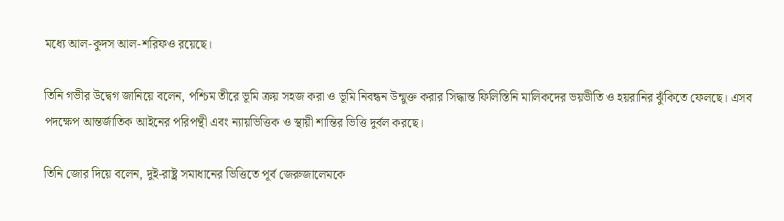মধ্যে আল-কুদস আল-শরিফও রয়েছে।

তিনি গভীর উদ্বেগ জানিয়ে বলেন, পশ্চিম তীরে ভূমি ক্রয় সহজ করা ও ভূমি নিবন্ধন উন্মুক্ত করার সিদ্ধান্ত ফিলিস্তিনি মালিকদের ভয়ভীতি ও হয়রানির ঝুঁকিতে ফেলছে। এসব পদক্ষেপ আন্তর্জাতিক আইনের পরিপন্থী এবং ন্যায়ভিত্তিক ও স্থায়ী শান্তির ভিত্তি দুর্বল করছে।

তিনি জোর দিয়ে বলেন, দুই-রাষ্ট্র সমাধানের ভিত্তিতে পূর্ব জেরুজালেমকে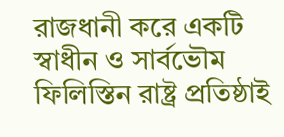রাজধানী করে একটি স্বাধীন ও সার্বভৌম ফিলিস্তিন রাষ্ট্র প্রতিষ্ঠাই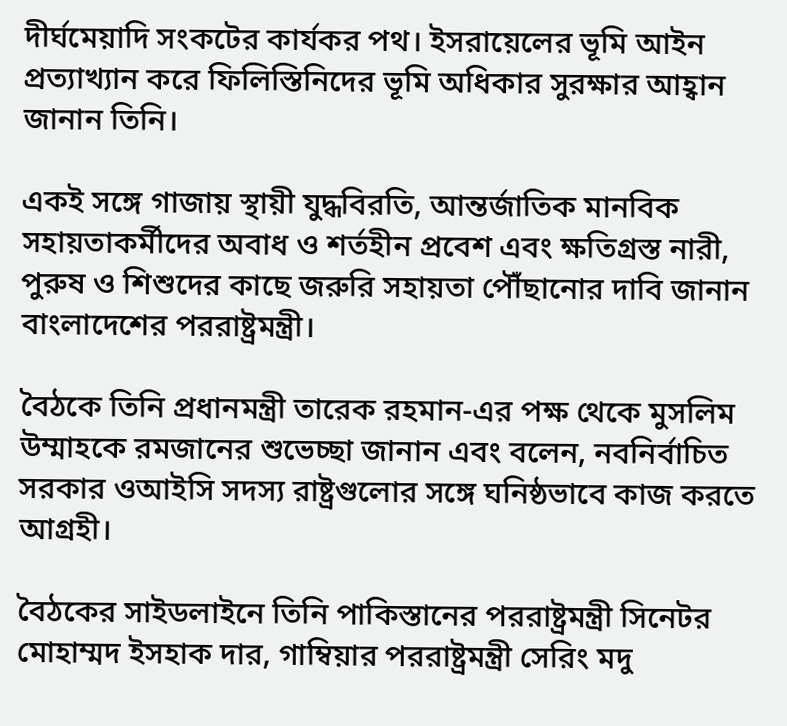দীর্ঘমেয়াদি সংকটের কার্যকর পথ। ইসরায়েলের ভূমি আইন প্রত্যাখ্যান করে ফিলিস্তিনিদের ভূমি অধিকার সুরক্ষার আহ্বান জানান তিনি।

একই সঙ্গে গাজায় স্থায়ী যুদ্ধবিরতি, আন্তর্জাতিক মানবিক সহায়তাকর্মীদের অবাধ ও শর্তহীন প্রবেশ এবং ক্ষতিগ্রস্ত নারী, পুরুষ ও শিশুদের কাছে জরুরি সহায়তা পৌঁছানোর দাবি জানান বাংলাদেশের পররাষ্ট্রমন্ত্রী।

বৈঠকে তিনি প্রধানমন্ত্রী তারেক রহমান-এর পক্ষ থেকে মুসলিম উম্মাহকে রমজানের শুভেচ্ছা জানান এবং বলেন, নবনির্বাচিত সরকার ওআইসি সদস্য রাষ্ট্রগুলোর সঙ্গে ঘনিষ্ঠভাবে কাজ করতে আগ্রহী।

বৈঠকের সাইডলাইনে তিনি পাকিস্তানের পররাষ্ট্রমন্ত্রী সিনেটর মোহাম্মদ ইসহাক দার, গাম্বিয়ার পররাষ্ট্রমন্ত্রী সেরিং মদু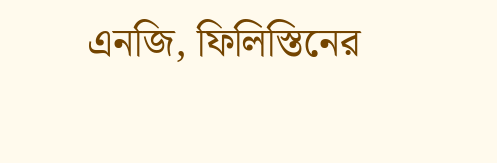এনজি, ফিলিস্তিনের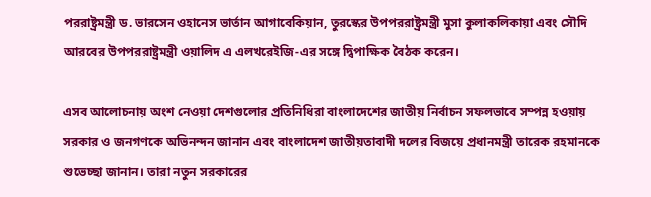পররাষ্ট্রমন্ত্রী ড. ভারসেন ওহানেস ভার্তান আগাবেকিয়ান, তুরস্কের উপপররাষ্ট্রমন্ত্রী মুসা কুলাকলিকায়া এবং সৌদি আরবের উপপররাষ্ট্রমন্ত্রী ওয়ালিদ এ এলখরেইজি-এর সঙ্গে দ্বিপাক্ষিক বৈঠক করেন।

এসব আলোচনায় অংশ নেওয়া দেশগুলোর প্রতিনিধিরা বাংলাদেশের জাতীয় নির্বাচন সফলভাবে সম্পন্ন হওয়ায় সরকার ও জনগণকে অভিনন্দন জানান এবং বাংলাদেশ জাতীয়তাবাদী দলের বিজয়ে প্রধানমন্ত্রী তারেক রহমানকে শুভেচ্ছা জানান। তারা নতুন সরকারের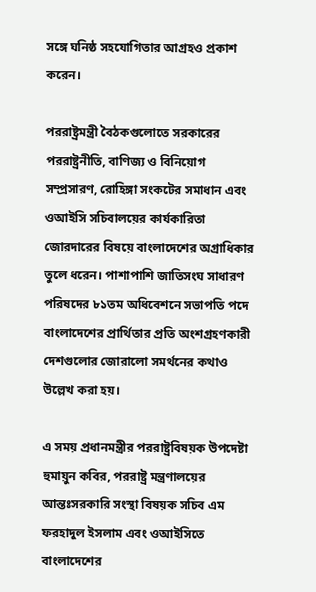সঙ্গে ঘনিষ্ঠ সহযোগিতার আগ্রহও প্রকাশ করেন।

পররাষ্ট্রমন্ত্রী বৈঠকগুলোতে সরকারের পররাষ্ট্রনীতি, বাণিজ্য ও বিনিয়োগ সম্প্রসারণ, রোহিঙ্গা সংকটের সমাধান এবং ওআইসি সচিবালয়ের কার্যকারিতা জোরদারের বিষয়ে বাংলাদেশের অগ্রাধিকার তুলে ধরেন। পাশাপাশি জাতিসংঘ সাধারণ পরিষদের ৮১তম অধিবেশনে সভাপতি পদে বাংলাদেশের প্রার্থিতার প্রতি অংশগ্রহণকারী দেশগুলোর জোরালো সমর্থনের কথাও উল্লেখ করা হয়।

এ সময় প্রধানমন্ত্রীর পররাষ্ট্রবিষয়ক উপদেষ্টা হুমায়ুন কবির, পররাষ্ট্র মন্ত্রণালয়ের আন্তঃসরকারি সংস্থা বিষয়ক সচিব এম ফরহাদুল ইসলাম এবং ওআইসিতে বাংলাদেশের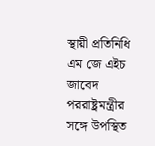স্থায়ী প্রতিনিধি এম জে এইচ জাবেদ পররাষ্ট্রমন্ত্রীর সঙ্গে উপস্থিত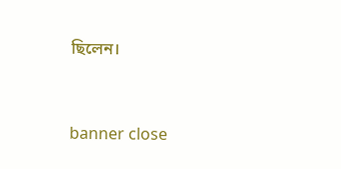ছিলেন।


banner close